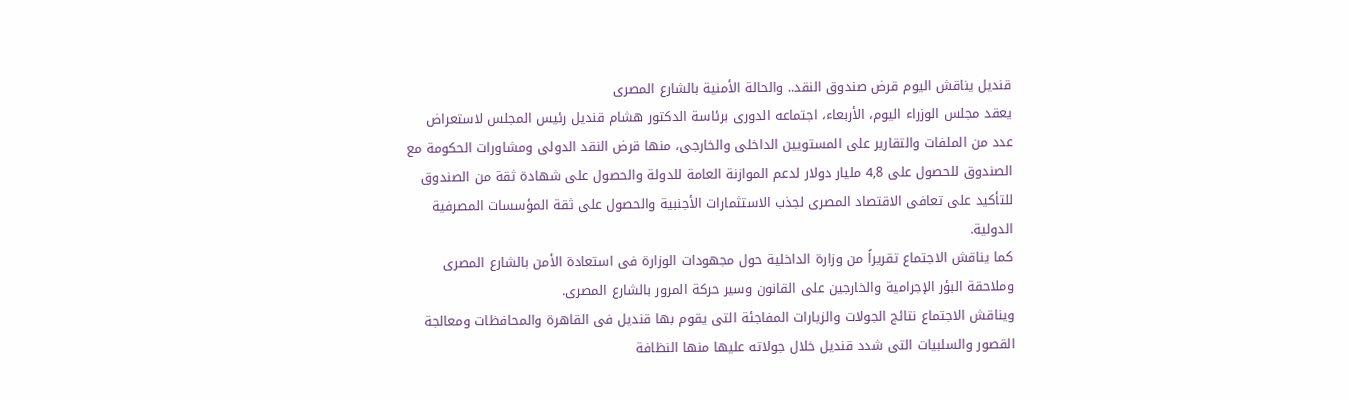قنديل يناقش اليوم قرض صندوق النقد.. والحالة الأمنية بالشارع المصرى
يعقد مجلس الوزراء اليوم، الأربعاء، اجتماعه الدورى برئاسة الدكتور هشام قنديل رئيس المجلس لاستعراض عدد من الملفات والتقارير على المستويين الداخلى والخارجى، منها قرض النقد الدولى ومشاورات الحكومة مع الصندوق للحصول على 4,8 مليار دولار لدعم الموازنة العامة للدولة والحصول على شهادة ثقة من الصندوق للتأكيد على تعافى الاقتصاد المصرى لجذب الاستثمارات الأجنبية والحصول على ثقة المؤسسات المصرفية الدولية.
كما يناقش الاجتماع تقريراً من وزارة الداخلية حول مجهودات الوزارة فى استعادة الأمن بالشارع المصرى وملاحقة البؤر الإجرامية والخارجين على القانون وسير حركة المرور بالشارع المصرى.
ويناقش الاجتماع نتائج الجولات والزيارات المفاجئة التى يقوم بها قنديل فى القاهرة والمحافظات ومعالجة القصور والسلبيات التى شدد قنديل خلال جولاته عليها منها النظافة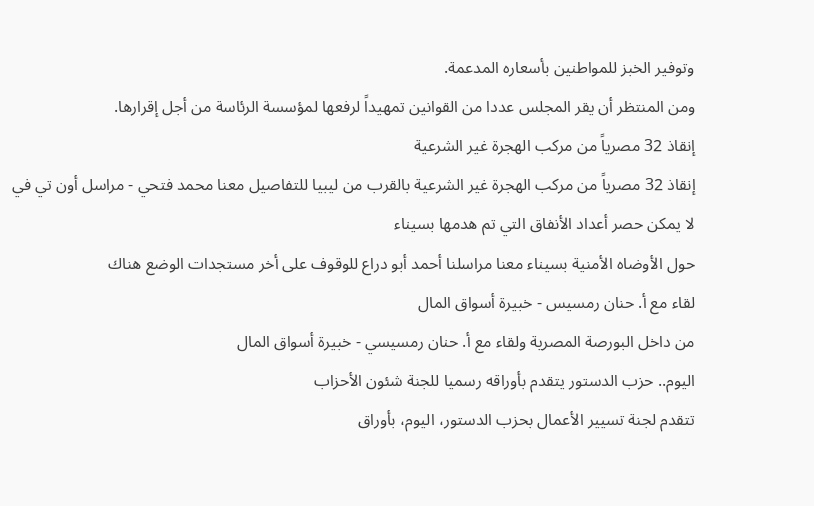وتوفير الخبز للمواطنين بأسعاره المدعمة.
ومن المنتظر أن يقر المجلس عددا من القوانين تمهيداً لرفعها لمؤسسة الرئاسة من أجل إقرارها.
إنقاذ 32 مصرياً من مركب الهجرة غير الشرعية
إنقاذ 32 مصرياً من مركب الهجرة غير الشرعية بالقرب من ليبيا للتفاصيل معنا محمد فتحي - مراسل أون تي في
لا يمكن حصر أعداد الأنفاق التي تم هدمها بسيناء
حول الأوضاه الأمنية بسيناء معنا مراسلنا أحمد أبو دراع للوقوف على أخر مستجدات الوضع هناك
لقاء مع أ. حنان رمسيس - خبيرة أسواق المال
من داخل البورصة المصرية ولقاء مع أ. حنان رمسيسي - خبيرة أسواق المال
اليوم.. حزب الدستور يتقدم بأوراقه رسميا للجنة شئون الأحزاب
تتقدم لجنة تسيير الأعمال بحزب الدستور، اليوم، بأوراق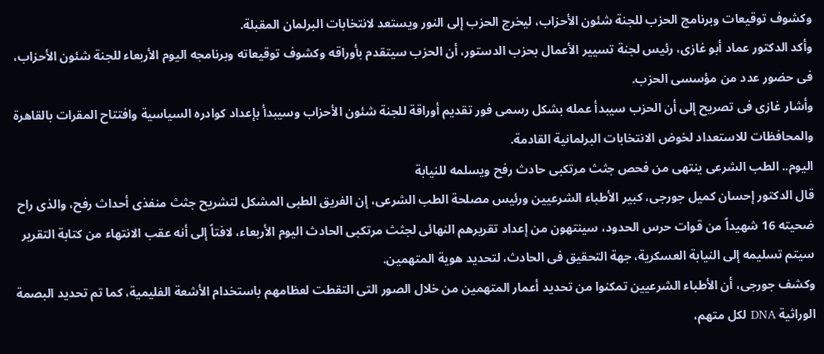وكشوف توقيعات وبرنامج الحزب للجنة شئون الأحزاب، ليخرج الحزب إلى النور ويستعد لانتخابات البرلمان المقبلة.
وأكد الدكتور عماد أبو غازى، رئيس لجنة تسيير الأعمال بحزب الدستور، أن الحزب سيتقدم بأوراقه وكشوف توقيعاته وبرنامجه اليوم الأربعاء للجنة شئون الأحزاب، فى حضور عدد من مؤسسى الحزب.
وأشار غازى فى تصريح إلى أن الحزب سيبدأ عمله بشكل رسمى فور تقديم أوراقة للجنة شئون الأحزاب وسيبدأ بإعداد كوادره السياسية وافتتاح المقرات بالقاهرة والمحافظات للاستعداد لخوض الانتخابات البرلمانية القادمة.
اليوم.. الطب الشرعى ينتهى من فحص جثث مرتكبى حادث رفح ويسلمه للنيابة
قال الدكتور إحسان كميل جورجى، كبير الأطباء الشرعيين ورئيس مصلحة الطب الشرعى، إن الفريق الطبى المشكل لتشريح جثث منفذى أحداث رفح، والذى راح ضحيته 16 شهيداً من قوات حرس الحدود، سينتهون من إعداد تقريرهم النهائى لجثث مرتكبى الحادث اليوم الأربعاء، لافتاً إلى أنه عقب الانتهاء من كتابة التقرير سيتم تسليمه إلى النيابة العسكرية، جهة التحقيق فى الحادث، لتحديد هوية المتهمين.
وكشف جورجى، أن الأطباء الشرعيين تمكنوا من تحديد أعمار المتهمين من خلال الصور التى التقطت لعظامهم باستخدام الأشعة الفليمية، كما تم تحديد البصمة الوراثية DNA لكل متهم،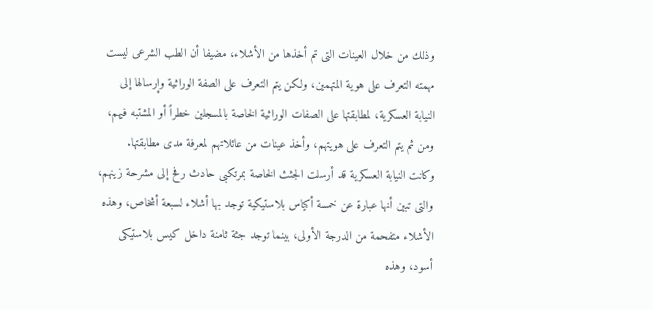وذلك من خلال العينات التى تم أخذها من الأشلاء، مضيفا أن الطب الشرعى ليست مهمته التعرف على هوية المتهمين، ولكن يتم التعرف على الصفة الوراثية وإرسالها إلى النيابة العسكرية، لمطابقتها على الصفات الوراثية الخاصة بالمسجلين خطراً أو المشتبه فيهم، ومن ثم يتم التعرف على هويتهم، وأخذ عينات من عائلاتهم لمعرفة مدى مطابقتها.
وكانت النيابة العسكرية قد أرسلت الجثث الخاصة بمرتكبى حادث رفح إلى مشرحة زينهم، والتى تبين أنها عبارة عن خمسة أكياس بلاستيكية توجد بها أشلاء لسبعة أشخاص، وهذه الأشلاء متفحمة من الدرجة الأولى، بينما توجد جثة ثامنة داخل كيس بلاستيكى أسود، وهذه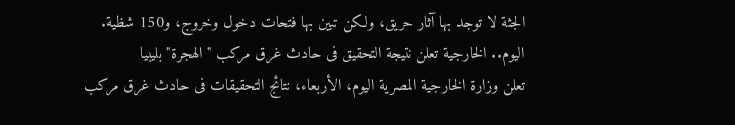الجثة لا توجد بها آثار حريق، ولكن تبين بها فتحات دخول وخروج، و150 شظية.
اليوم.. الخارجية تعلن نتيجة التحقيق فى حادث غرق مركب "الهجرة" بليبيا
تعلن وزارة الخارجية المصرية اليوم، الأربعاء، نتائج التحقيقات فى حادث غرق مركب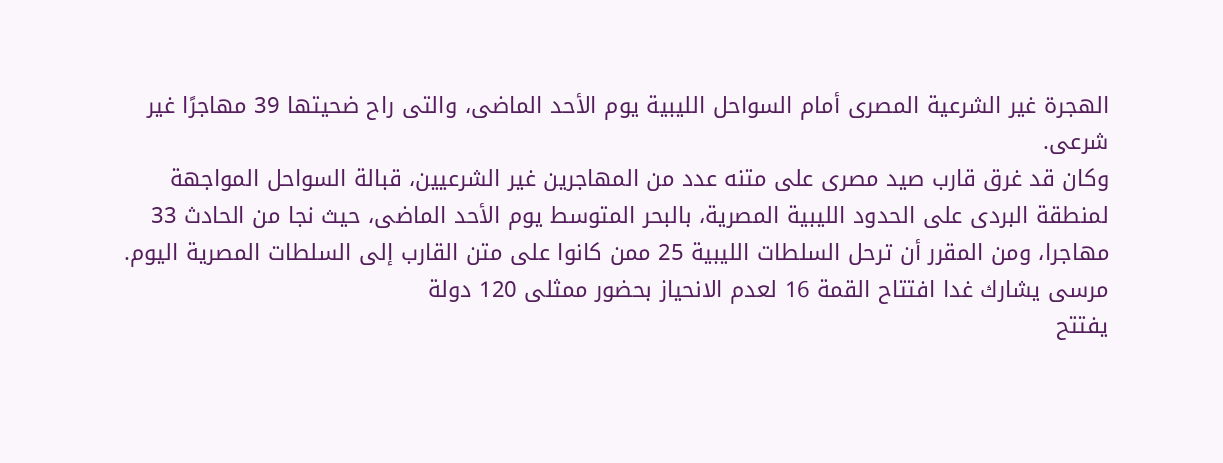الهجرة غير الشرعية المصرى أمام السواحل الليبية يوم الأحد الماضى، والتى راح ضحيتها 39 مهاجرًا غير شرعى.
وكان قد غرق قارب صيد مصرى على متنه عدد من المهاجرين غير الشرعيين، قبالة السواحل المواجهة لمنطقة البردى على الحدود الليبية المصرية، بالبحر المتوسط يوم الأحد الماضى، حيث نجا من الحادث 33 مهاجرا، ومن المقرر أن ترحل السلطات الليبية 25 ممن كانوا على متن القارب إلى السلطات المصرية اليوم.
مرسى يشارك غدا افتتاح القمة 16 لعدم الانحياز بحضور ممثلى 120 دولة
يفتتح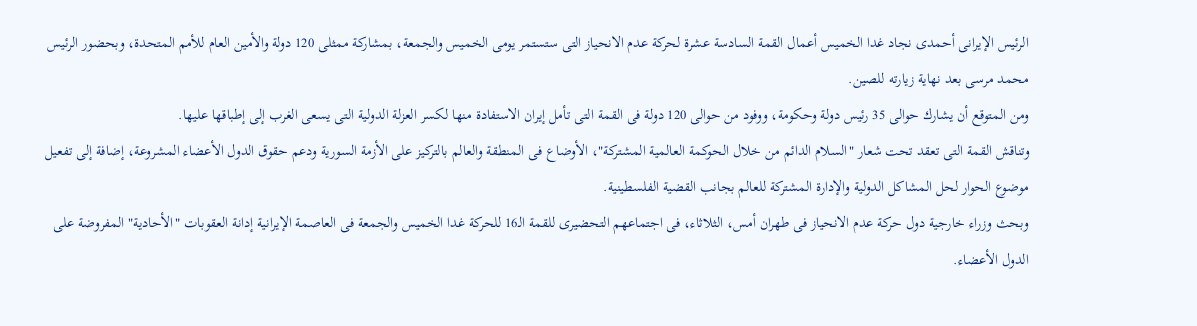الرئيس الإيرانى أحمدى نجاد غدا الخميس أعمال القمة السادسة عشرة لحركة عدم الانحياز التى ستستمر يومى الخميس والجمعة، بمشاركة ممثلى 120 دولة والأمين العام للأمم المتحدة، وبحضور الرئيس محمد مرسى بعد نهاية زيارته للصين.
ومن المتوقع أن يشارك حوالى 35 رئيس دولة وحكومة، ووفود من حوالى 120 دولة فى القمة التى تأمل إيران الاستفادة منها لكسر العزلة الدولية التى يسعى الغرب إلى إطباقها عليها.
وتناقش القمة التى تعقد تحت شعار "السلام الدائم من خلال الحوكمة العالمية المشتركة"، الأوضاع فى المنطقة والعالم بالتركيز على الأزمة السورية ودعم حقوق الدول الأعضاء المشروعة، إضافة إلى تفعيل موضوع الحوار لحل المشاكل الدولية والإدارة المشتركة للعالم بجانب القضية الفلسطينية.
وبحث وزراء خارجية دول حركة عدم الانحياز فى طهران أمس، الثلاثاء، فى اجتماعهم التحضيرى للقمة الـ16 للحركة غدا الخميس والجمعة فى العاصمة الإيرانية إدانة العقوبات "الأحادية" المفروضة على الدول الأعضاء.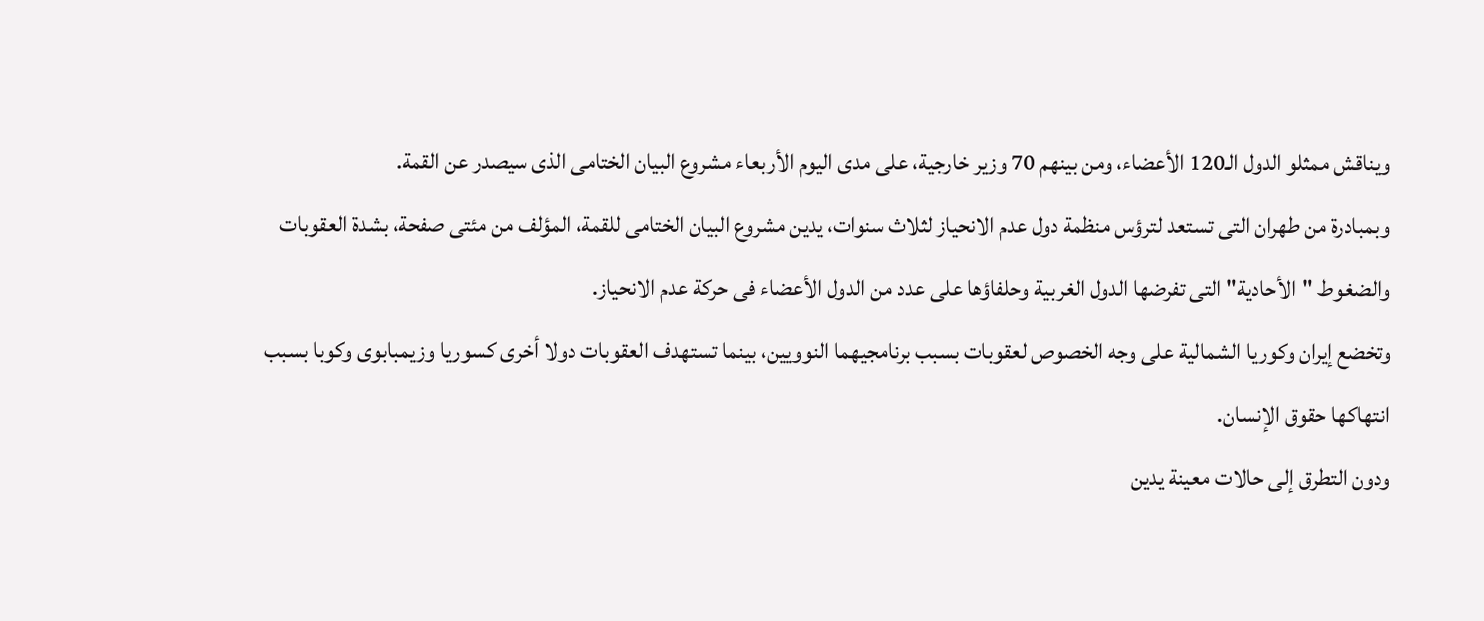ويناقش ممثلو الدول الـ120 الأعضاء، ومن بينهم 70 وزير خارجية، على مدى اليوم الأربعاء مشروع البيان الختامى الذى سيصدر عن القمة.
وبمبادرة من طهران التى تستعد لترؤس منظمة دول عدم الانحياز لثلاث سنوات، يدين مشروع البيان الختامى للقمة، المؤلف من مئتى صفحة، بشدة العقوبات والضغوط "الأحادية" التى تفرضها الدول الغربية وحلفاؤها على عدد من الدول الأعضاء فى حركة عدم الانحياز.
وتخضع إيران وكوريا الشمالية على وجه الخصوص لعقوبات بسبب برنامجيهما النوويين، بينما تستهدف العقوبات دولا أخرى كسوريا وزيمبابوى وكوبا بسبب انتهاكها حقوق الإنسان.
ودون التطرق إلى حالات معينة يدين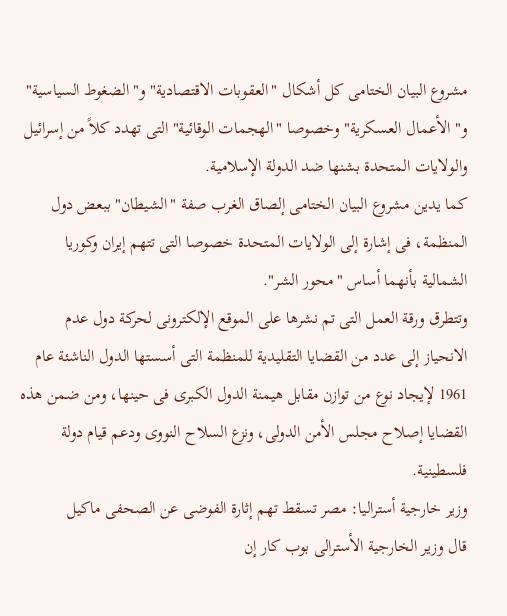مشروع البيان الختامى كل أشكال "العقوبات الاقتصادية" و"الضغوط السياسية" و"الأعمال العسكرية" وخصوصا "الهجمات الوقائية" التى تهدد كلاً من إسرائيل والولايات المتحدة بشنها ضد الدولة الإسلامية.
كما يدين مشروع البيان الختامى إلصاق الغرب صفة "الشيطان" ببعض دول المنظمة، فى إشارة إلى الولايات المتحدة خصوصا التى تتهم إيران وكوريا الشمالية بأنهما أساس "محور الشر".
وتتطرق ورقة العمل التى تم نشرها على الموقع الإلكترونى لحركة دول عدم الانحياز إلى عدد من القضايا التقليدية للمنظمة التى أسستها الدول الناشئة عام 1961 لإيجاد نوع من توازن مقابل هيمنة الدول الكبرى فى حينها، ومن ضمن هذه القضايا إصلاح مجلس الأمن الدولى، ونزع السلاح النووى ودعم قيام دولة فلسطينية.
وزير خارجية أستراليا: مصر تسقط تهم إثارة الفوضى عن الصحفى ماكيل
قال وزير الخارجية الأسترالى بوب كار إن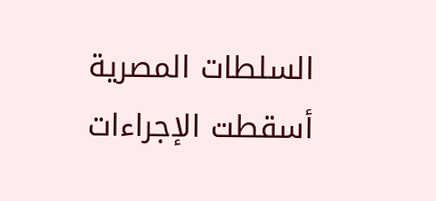السلطات المصرية أسقطت الإجراءات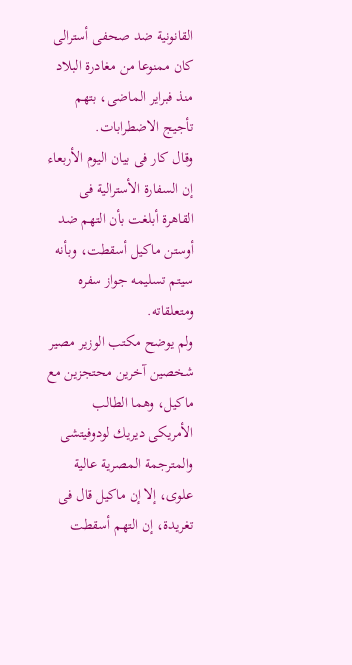القانونية ضد صحفى أسترالى كان ممنوعا من مغادرة البلاد منذ فبراير الماضى، بتهم تأجيج الاضطرابات.
وقال كار فى بيان اليوم الأربعاء إن السفارة الأسترالية فى القاهرة أبلغت بأن التهم ضد أوستن ماكيل أسقطت، وبأنه سيتم تسليمه جواز سفره ومتعلقاته.
ولم يوضح مكتب الوزير مصير شخصين آخرين محتجزين مع ماكيل، وهما الطالب الأمريكى ديريك لودوفيتشى والمترجمة المصرية عالية علوى، إلا إن ماكيل قال فى تغريدة، إن التهم أسقطت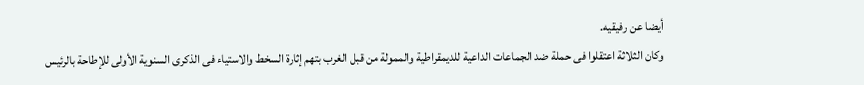أيضا عن رفيقيه.
وكان الثلاثة اعتقلوا فى حملة ضد الجماعات الداعية للديمقراطية والممولة من قبل الغرب بتهم إثارة السخط والاستياء فى الذكرى السنوية الأولى للإطاحة بالرئيس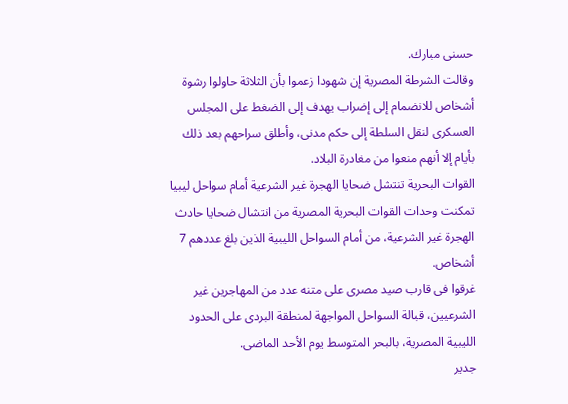حسنى مبارك.
وقالت الشرطة المصرية إن شهودا زعموا بأن الثلاثة حاولوا رشوة أشخاص للانضمام إلى إضراب يهدف إلى الضغط على المجلس العسكرى لنقل السلطة إلى حكم مدنى، وأطلق سراحهم بعد ذلك بأيام إلا أنهم منعوا من مغادرة البلاد.
القوات البحرية تنتشل ضحايا الهجرة غير الشرعية أمام سواحل ليبيا
تمكنت وحدات القوات البحرية المصرية من انتشال ضحايا حادث الهجرة غير الشرعية، من أمام السواحل الليبية الذين بلغ عددهم 7 أشخاص.
غرقوا فى قارب صيد مصرى على متنه عدد من المهاجرين غير الشرعيين، قبالة السواحل المواجهة لمنطقة البردى على الحدود الليبية المصرية، بالبحر المتوسط يوم الأحد الماضى.
جدير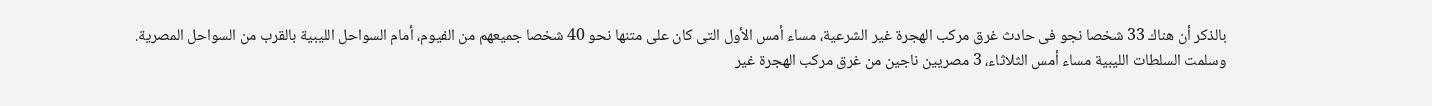بالذكر أن هناك 33 شخصا نجو فى حادث غرق مركب الهجرة غير الشرعية، مساء أمس الأول التى كان على متنها نحو 40 شخصا جميعهم من الفيوم، أمام السواحل الليبية بالقرب من السواحل المصرية.
وسلمت السلطات الليبية مساء أمس الثلاثاء، 3 مصريين ناجين من غرق مركب الهجرة غير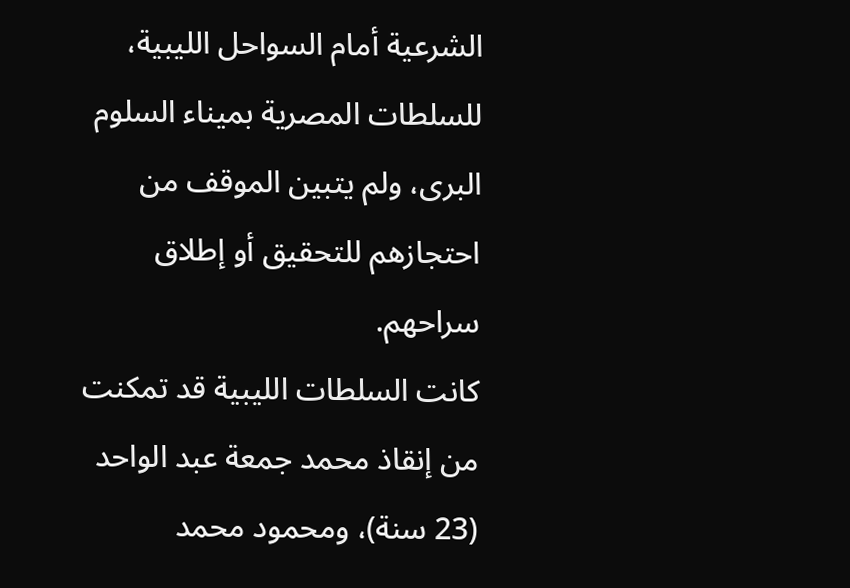الشرعية أمام السواحل الليبية، للسلطات المصرية بميناء السلوم البرى، ولم يتبين الموقف من احتجازهم للتحقيق أو إطلاق سراحهم.
كانت السلطات الليبية قد تمكنت من إنقاذ محمد جمعة عبد الواحد (23 سنة)، ومحمود محمد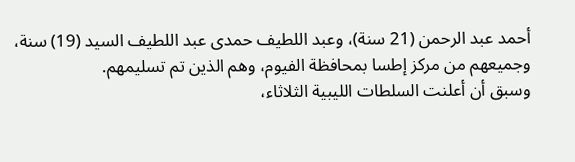أحمد عبد الرحمن (21 سنة)، وعبد اللطيف حمدى عبد اللطيف السيد (19) سنة، وجميعهم من مركز إطسا بمحافظة الفيوم، وهم الذين تم تسليمهم.
وسبق أن أعلنت السلطات الليبية الثلاثاء،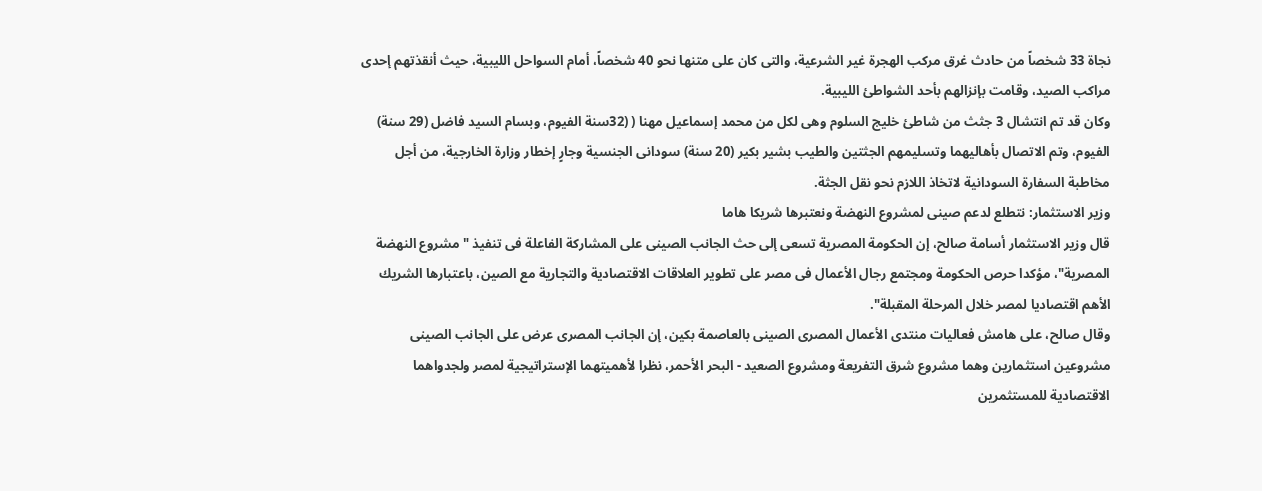نجاة 33 شخصاً من حادث غرق مركب الهجرة غير الشرعية، والتى كان على متنها نحو 40 شخصاً، أمام السواحل الليبية، حيث أنقذتهم إحدى مراكب الصيد، وقامت بإنزالهم بأحد الشواطئ الليبية.
وكان قد تم انتشال 3 جثث من شاطئ خليج السلوم وهى لكل من محمد إسماعيل مهنا ( (32سنة الفيوم، وبسام السيد فاضل (29 سنة) الفيوم، وتم الاتصال بأهاليهما وتسليمهم الجثتين والطيب بشير بكير (20 سنة) سودانى الجنسية وجارٍ إخطار وزارة الخارجية، من أجل مخاطبة السفارة السودانية لاتخاذ اللازم نحو نقل الجثة.
وزير الاستثمار: نتطلع لدعم صينى لمشروع النهضة ونعتبرها شريكا هاما
قال وزير الاستثمار أسامة صالح، إن الحكومة المصرية تسعى إلى حث الجانب الصينى على المشاركة الفاعلة فى تنفيذ "مشروع النهضة المصرية"، مؤكدا حرص الحكومة ومجتمع رجال الأعمال فى مصر على تطوير العلاقات الاقتصادية والتجارية مع الصين، باعتبارها الشريك الأهم اقتصاديا لمصر خلال المرحلة المقبلة".
وقال صالح، على هامش فعاليات منتدى الأعمال المصرى الصينى بالعاصمة بكين، إن الجانب المصرى عرض على الجانب الصينى مشروعين استثمارين وهما مشروع شرق التفريعة ومشروع الصعيد - البحر الأحمر، نظرا لأهميتهما الإستراتيجية لمصر ولجدواهما الاقتصادية للمستثمرين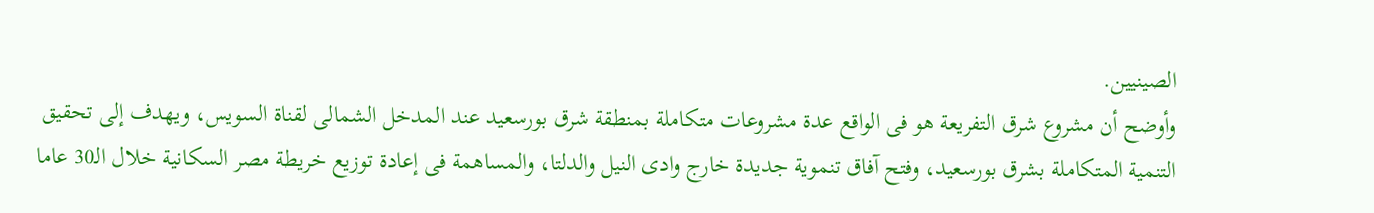الصينيين.
وأوضح أن مشروع شرق التفريعة هو فى الواقع عدة مشروعات متكاملة بمنطقة شرق بورسعيد عند المدخل الشمالى لقناة السويس، ويهدف إلى تحقيق التنمية المتكاملة بشرق بورسعيد، وفتح آفاق تنموية جديدة خارج وادى النيل والدلتا، والمساهمة فى إعادة توزيع خريطة مصر السكانية خلال الـ30 عاما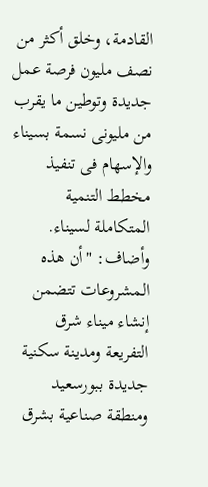القادمة، وخلق أكثر من نصف مليون فرصة عمل جديدة وتوطين ما يقرب من مليونى نسمة بسيناء والإسهام فى تنفيذ مخطط التنمية المتكاملة لسيناء.
وأضاف: "أن هذه المشروعات تتضمن إنشاء ميناء شرق التفريعة ومدينة سكنية جديدة ببورسعيد ومنطقة صناعية بشرق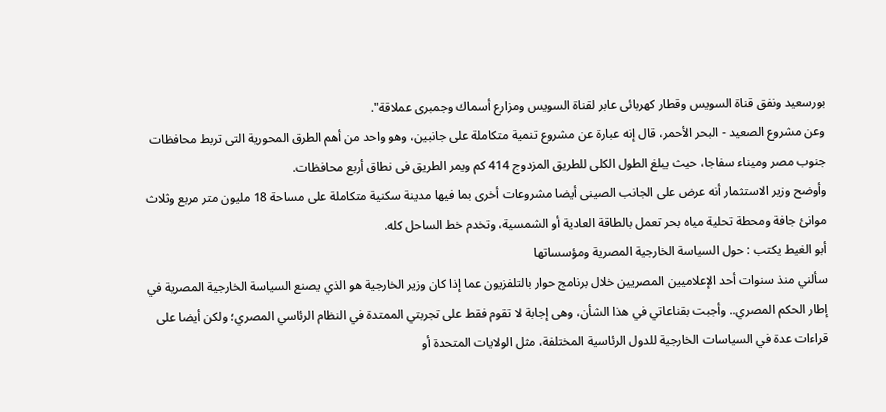بورسعيد ونفق قناة السويس وقطار كهربائى عابر لقناة السويس ومزارع أسماك وجمبرى عملاقة".
وعن مشروع الصعيد - البحر الأحمر، قال إنه عبارة عن مشروع تنمية متكاملة على جانبين، وهو واحد من أهم الطرق المحورية التى تربط محافظات جنوب مصر وميناء سفاجا، حيث يبلغ الطول الكلى للطريق المزدوج 414 كم ويمر الطريق فى نطاق أربع محافظات.
وأوضح وزير الاستثمار أنه عرض على الجانب الصينى أيضا مشروعات أخرى بما فيها مدينة سكنية متكاملة على مساحة 18 مليون متر مربع وثلاث موانئ جافة ومحطة تحلية مياه بحر تعمل بالطاقة العادية أو الشمسية، وتخدم خط الساحل كله.
أبو الغيط يكتب : حول السياسة الخارجية المصرية ومؤسساتها
سألني منذ سنوات أحد الإعلاميين المصريين خلال برنامج حوار بالتلفزيون عما إذا كان وزير الخارجية هو الذي يصنع السياسة الخارجية المصرية في إطار الحكم المصري.. وأجبت بقناعاتي في هذا الشأن، وهى إجابة لا تقوم فقط على تجربتي الممتدة في النظام الرئاسي المصري؛ ولكن أيضا على قراءات عدة في السياسات الخارجية للدول الرئاسية المختلفة، مثل الولايات المتحدة أو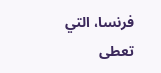فرنسا، التي تعطى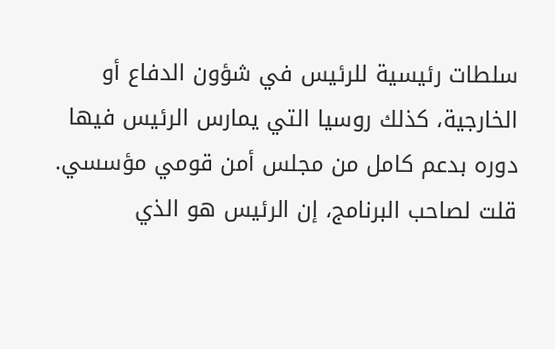سلطات رئيسية للرئيس في شؤون الدفاع أو الخارجية، كذلك روسيا التي يمارس الرئيس فيها دوره بدعم كامل من مجلس أمن قومي مؤسسي. قلت لصاحب البرنامج، إن الرئيس هو الذي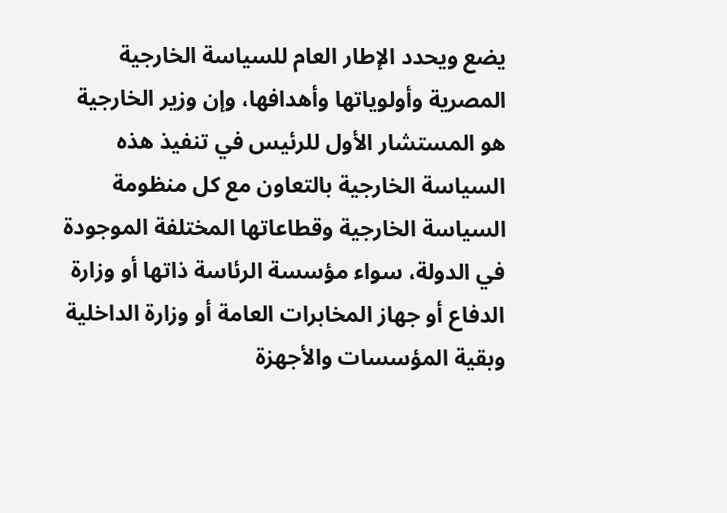يضع ويحدد الإطار العام للسياسة الخارجية المصرية وأولوياتها وأهدافها، وإن وزير الخارجية هو المستشار الأول للرئيس في تنفيذ هذه السياسة الخارجية بالتعاون مع كل منظومة السياسة الخارجية وقطاعاتها المختلفة الموجودة في الدولة، سواء مؤسسة الرئاسة ذاتها أو وزارة الدفاع أو جهاز المخابرات العامة أو وزارة الداخلية وبقية المؤسسات والأجهزة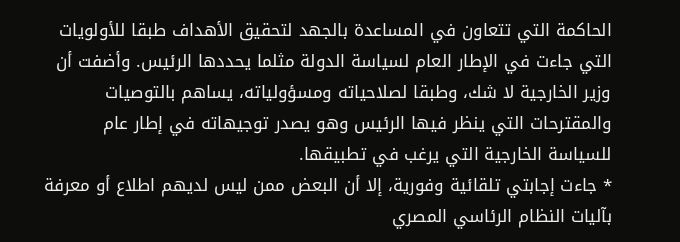الحاكمة التي تتعاون في المساعدة بالجهد لتحقيق الأهداف طبقا للأولويات التي جاءت في الإطار العام لسياسة الدولة مثلما يحددها الرئيس. وأضفت أن وزير الخارجية لا شك، وطبقا لصلاحياته ومسؤولياته، يساهم بالتوصيات والمقترحات التي ينظر فيها الرئيس وهو يصدر توجيهاته في إطار عام للسياسة الخارجية التي يرغب في تطبيقها.
* جاءت إجابتي تلقائية وفورية، إلا أن البعض ممن ليس لديهم اطلاع أو معرفة بآليات النظام الرئاسي المصري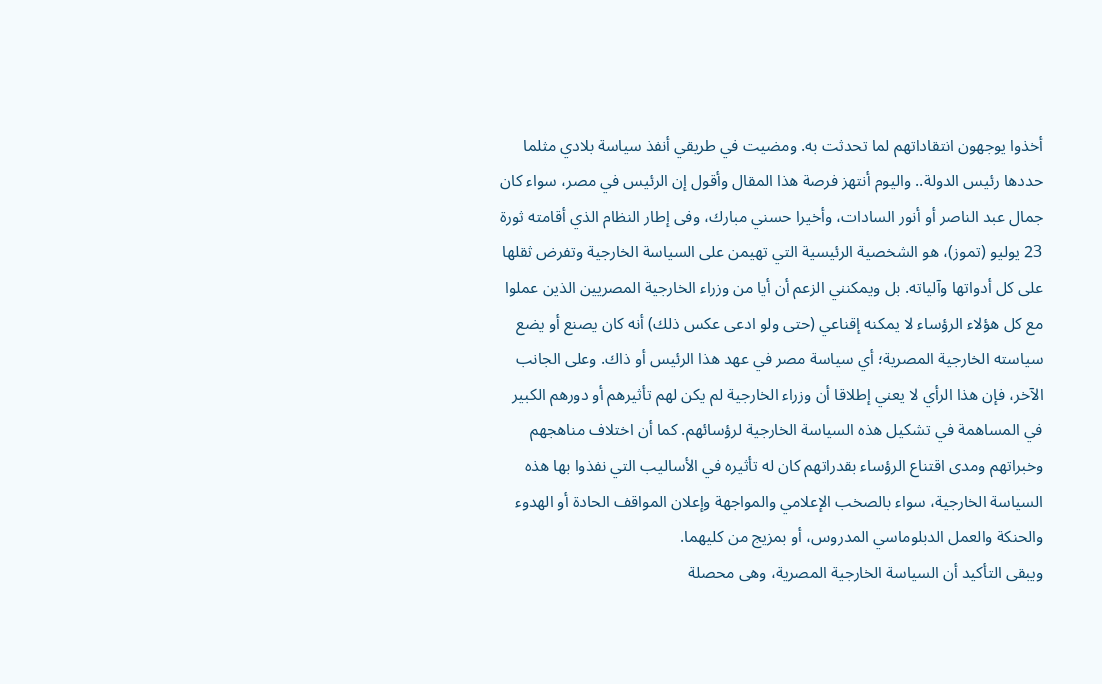أخذوا يوجهون انتقاداتهم لما تحدثت به. ومضيت في طريقي أنفذ سياسة بلادي مثلما حددها رئيس الدولة.. واليوم أنتهز فرصة هذا المقال وأقول إن الرئيس في مصر، سواء كان جمال عبد الناصر أو أنور السادات، وأخيرا حسني مبارك، وفى إطار النظام الذي أقامته ثورة 23 يوليو (تموز)، هو الشخصية الرئيسية التي تهيمن على السياسة الخارجية وتفرض ثقلها على كل أدواتها وآلياته. بل ويمكنني الزعم أن أيا من وزراء الخارجية المصريين الذين عملوا مع كل هؤلاء الرؤساء لا يمكنه إقناعي (حتى ولو ادعى عكس ذلك) أنه كان يصنع أو يضع سياسته الخارجية المصرية؛ أي سياسة مصر في عهد هذا الرئيس أو ذاك. وعلى الجانب الآخر، فإن هذا الرأي لا يعني إطلاقا أن وزراء الخارجية لم يكن لهم تأثيرهم أو دورهم الكبير في المساهمة في تشكيل هذه السياسة الخارجية لرؤسائهم. كما أن اختلاف مناهجهم وخبراتهم ومدى اقتناع الرؤساء بقدراتهم كان له تأثيره في الأساليب التي نفذوا بها هذه السياسة الخارجية، سواء بالصخب الإعلامي والمواجهة وإعلان المواقف الحادة أو الهدوء والحنكة والعمل الدبلوماسي المدروس، أو بمزيج من كليهما.
ويبقى التأكيد أن السياسة الخارجية المصرية، وهى محصلة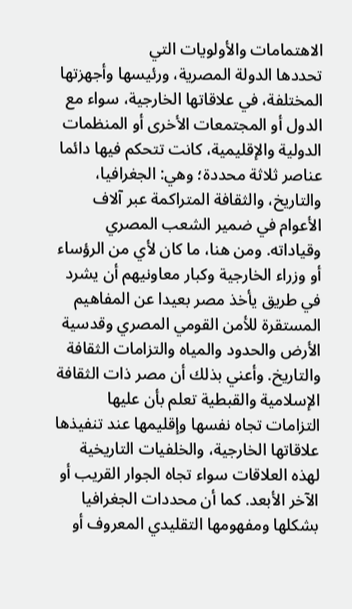الاهتمامات والأولويات التي
تحددها الدولة المصرية، ورئيسها وأجهزتها المختلفة، في علاقاتها الخارجية، سواء مع الدول أو المجتمعات الأخرى أو المنظمات الدولية والإقليمية، كانت تتحكم فيها دائما عناصر ثلاثة محددة؛ وهي: الجغرافيا، والتاريخ، والثقافة المتراكمة عبر آلاف الأعوام في ضمير الشعب المصري وقياداته. ومن هنا، ما كان لأي من الرؤساء أو وزراء الخارجية وكبار معاونيهم أن يشرد في طريق يأخذ مصر بعيدا عن المفاهيم المستقرة للأمن القومي المصري وقدسية الأرض والحدود والمياه والتزامات الثقافة والتاريخ. وأعني بذلك أن مصر ذات الثقافة الإسلامية والقبطية تعلم بأن عليها التزامات تجاه نفسها وإقليمها عند تنفيذها علاقاتها الخارجية، والخلفيات التاريخية لهذه العلاقات سواء تجاه الجوار القريب أو الآخر الأبعد. كما أن محددات الجغرافيا بشكلها ومفهومها التقليدي المعروف أو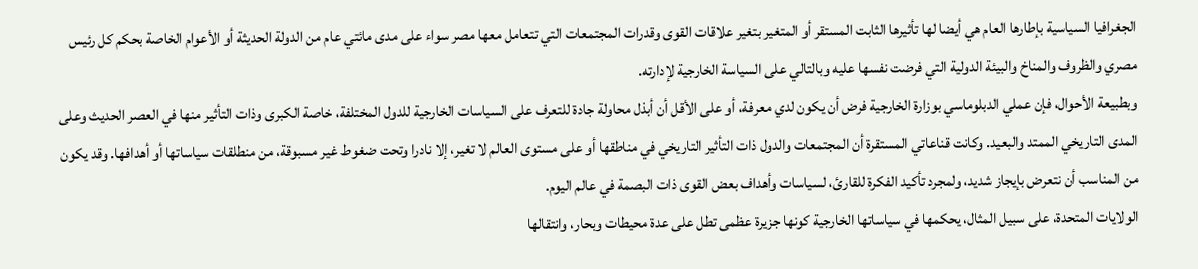الجغرافيا السياسية بإطارها العام هي أيضا لها تأثيرها الثابت المستقر أو المتغير بتغير علاقات القوى وقدرات المجتمعات التي تتعامل معها مصر سواء على مدى مائتي عام من الدولة الحديثة أو الأعوام الخاصة بحكم كل رئيس مصري والظروف والمناخ والبيئة الدولية التي فرضت نفسها عليه وبالتالي على السياسة الخارجية لإدارته.
وبطبيعة الأحوال، فإن عملي الدبلوماسي بوزارة الخارجية فرض أن يكون لدي معرفة، أو على الأقل أن أبذل محاولة جادة للتعرف على السياسات الخارجية للدول المختلفة، خاصة الكبرى وذات التأثير منها في العصر الحديث وعلى المدى التاريخي الممتد والبعيد. وكانت قناعاتي المستقرة أن المجتمعات والدول ذات التأثير التاريخي في مناطقها أو على مستوى العالم لا تغير، إلا نادرا وتحت ضغوط غير مسبوقة، من منطلقات سياساتها أو أهدافها. وقد يكون من المناسب أن نتعرض بإيجاز شديد، ولمجرد تأكيد الفكرة للقارئ، لسياسات وأهداف بعض القوى ذات البصمة في عالم اليوم.
الولايات المتحدة، على سبيل المثال، يحكمها في سياساتها الخارجية كونها جزيرة عظمى تطل على عدة محيطات وبحار، وانتقالها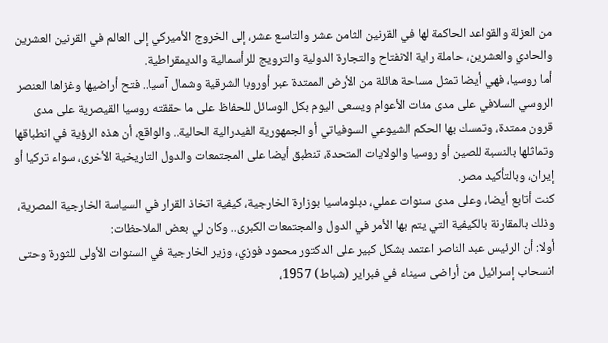من العزلة والقواعد الحاكمة لها في القرنين الثامن عشر والتاسع عشر، إلى الخروج الأميركي إلى العالم في القرنين العشرين والحادي والعشرين، حاملة راية الانفتاح والتجارة الدولية والترويج للرأسمالية والديمقراطية.
أما روسيا، فهي أيضا تمثل مساحة هائلة من الأرض الممتدة عبر أوروبا الشرقية وشمال آسيا.. فتح أراضيها وغزاها العنصر الروسي السلافي على مدى مئات الأعوام ويسعى اليوم بكل الوسائل للحفاظ على ما حققته روسيا القيصرية على مدى قرون ممتدة، وتمسك بها الحكم الشيوعي السوفياتي أو الجمهورية الفيدرالية الحالية.. والواقع، أن هذه الرؤية في انطباقها وتماثلها بالنسبة للصين أو روسيا والولايات المتحدة، تنطبق أيضا على المجتمعات والدول التاريخية الأخرى، سواء تركيا أو إيران، وبالتأكيد مصر.
كنت أتابع أيضا، وعلى مدى سنوات عملي، دبلوماسيا بوزارة الخارجية، كيفية اتخاذ القرار في السياسة الخارجية المصرية، وذلك بالمقارنة بالكيفية التي يتم بها الأمر في الدول والمجتمعات الكبرى.. وكان لي بعض الملاحظات:
أولا: أن الرئيس عبد الناصر اعتمد بشكل كبير على الدكتور محمود فوزي، وزير الخارجية في السنوات الأولى للثورة وحتى انسحاب إسرائيل من أراضى سيناء في فبراير (شباط) 1957،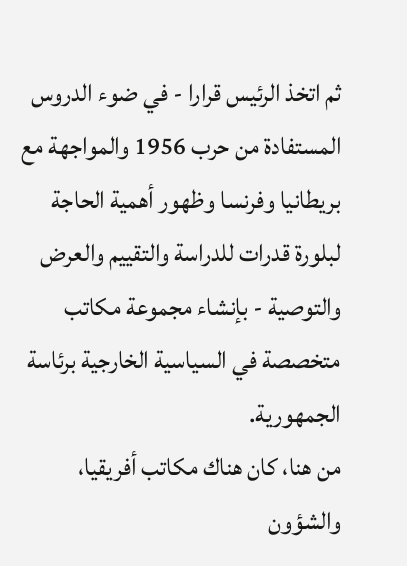ثم اتخذ الرئيس قرارا - في ضوء الدروس المستفادة من حرب 1956 والمواجهة مع بريطانيا وفرنسا وظهور أهمية الحاجة لبلورة قدرات للدراسة والتقييم والعرض والتوصية - بإنشاء مجموعة مكاتب متخصصة في السياسية الخارجية برئاسة الجمهورية.
من هنا، كان هناك مكاتب أفريقيا، والشؤون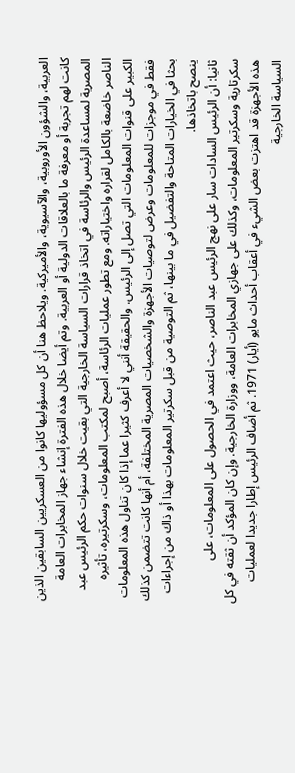العربية، والشؤون الأوروبية، والآسيوية، والأميركية. ويلاحظ هنا أن كل مسؤوليها كانوا من العسكريين السابقين الذين كانت لهم تجربة أو معرفة ما بالعلاقات الدولية أو العربية. وتم أيضا خلال هذه الفترة إنشاء جهاز المخابرات العامة المصرية لمساعدة الرئيس والرئاسة في اتخاذ قرارات السياسة الخارجية التي بقيت خلال سنوات حكم الرئيس عبد الناصر خاضعة بالكامل لقراره واختياراته. ومع تطور عمليات الرئاسة، أصبح لمكتب المعلومات، وسكرتيره، تأثيره الكبير على قنوات المعلومات التي تصل إلى الرئيس. والحقيقة أنني لا أعرف كثيرا عما إذا كان تناول هذه المعلومات فقط في موجزات للمعلومات وعرض لتوصيات الأجهزة والشخصيات المصرية المختلفة، أم أنها كانت تتضمن كذلك بحثا في الخيارات المتاحة والتفضيل في ما بينها، ثم التوصية من قبل سكرتير المعلومات بهذا أو ذاك من إجراءات ينصح باتخاذها.
ثانيا: أن الرئيس السادات سار على نهج الرئيس عبد الناصر، حيث اعتمد في الحصول على المعلومات، على سكرتارية وسكرتير المعلومات، وكذلك على جهازي المخابرات العامة، ووزارة الخارجية. وإن كان المؤكد أن ثقته في كل هذه الأجهزة قد اهتزت بعض الشيء في أعقاب أحداث مايو (أيار) 1971. ثم أضاف الرئيس إطارا جديدا لعمليات السياسة الخارجية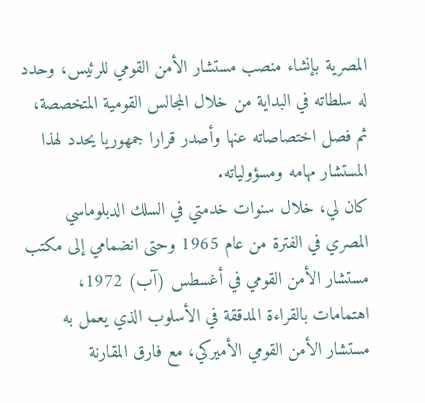المصرية بإنشاء منصب مستشار الأمن القومي للرئيس، وحدد له سلطاته في البداية من خلال المجالس القومية المتخصصة، ثم فصل اختصاصاته عنها وأصدر قرارا جمهوريا يحدد لهذا المستشار مهامه ومسؤولياته.
كان لي، خلال سنوات خدمتي في السلك الدبلوماسي المصري في الفترة من عام 1965 وحتى انضمامي إلى مكتب مستشار الأمن القومي في أغسطس (آب) 1972، اهتمامات بالقراءة المدققة في الأسلوب الذي يعمل به مستشار الأمن القومي الأميركي، مع فارق المقارنة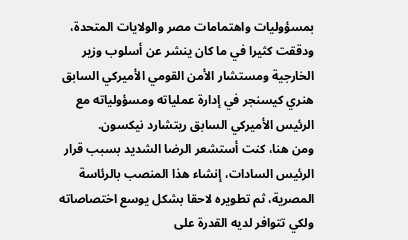بمسؤوليات واهتمامات مصر والولايات المتحدة، ودققت كثيرا في ما كان ينشر عن أسلوب وزير الخارجية ومستشار الأمن القومي الأميركي السابق هنري كيسنجر في إدارة عملياته ومسؤولياته مع الرئيس الأميركي السابق ريتشارد نيكسون.
ومن هنا، كنت أستشعر الرضا الشديد بسبب قرار الرئيس السادات، إنشاء هذا المنصب بالرئاسة المصرية، ثم تطويره لاحقا بشكل يوسع اختصاصاته ولكي تتوافر لديه القدرة على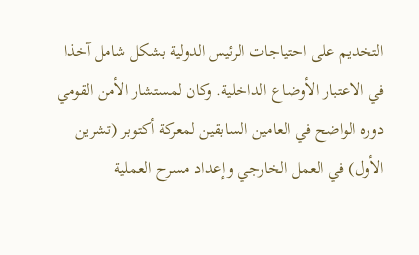التخديم على احتياجات الرئيس الدولية بشكل شامل آخذا في الاعتبار الأوضاع الداخلية. وكان لمستشار الأمن القومي دوره الواضح في العامين السابقين لمعركة أكتوبر (تشرين الأول) في العمل الخارجي وإعداد مسرح العملية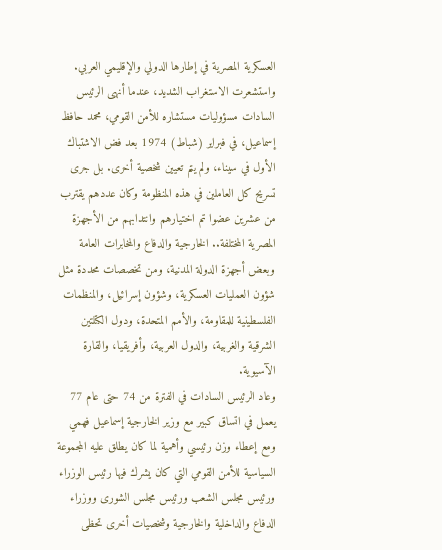العسكرية المصرية في إطارها الدولي والإقليمي العربي.
واستشعرت الاستغراب الشديد، عندما أنهى الرئيس السادات مسؤوليات مستشاره للأمن القومي، محمد حافظ إسماعيل، في فبراير (شباط) 1974 بعد فض الاشتباك الأول في سيناء، ولم يتم تعيين شخصية أخرى. بل جرى تسريح كل العاملين في هذه المنظومة وكان عددهم يقترب من عشرين عضوا تم اختيارهم وانتدابهم من الأجهزة المصرية المختلفة.. الخارجية والدفاع والمخابرات العامة وبعض أجهزة الدولة المدنية، ومن تخصصات محددة مثل شؤون العمليات العسكرية، وشؤون إسرائيل، والمنظمات الفلسطينية للمقاومة، والأمم المتحدة، ودول الكتلتين الشرقية والغربية، والدول العربية، وأفريقيا، والقارة الآسيوية.
وعاد الرئيس السادات في الفترة من 74 حتى عام 77 يعمل في اتساق كبير مع وزير الخارجية إسماعيل فهمي ومع إعطاء وزن رئيسي وأهمية لما كان يطلق عليه المجموعة السياسية للأمن القومي التي كان يشرك فيها رئيس الوزراء ورئيس مجلس الشعب ورئيس مجلس الشورى ووزراء الدفاع والداخلية والخارجية وشخصيات أخرى تحظى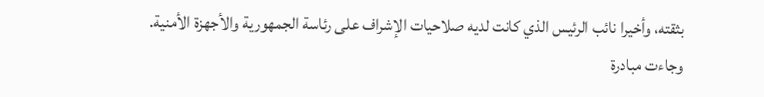بثقته، وأخيرا نائب الرئيس الذي كانت لديه صلاحيات الإشراف على رئاسة الجمهورية والأجهزة الأمنية.
وجاءت مبادرة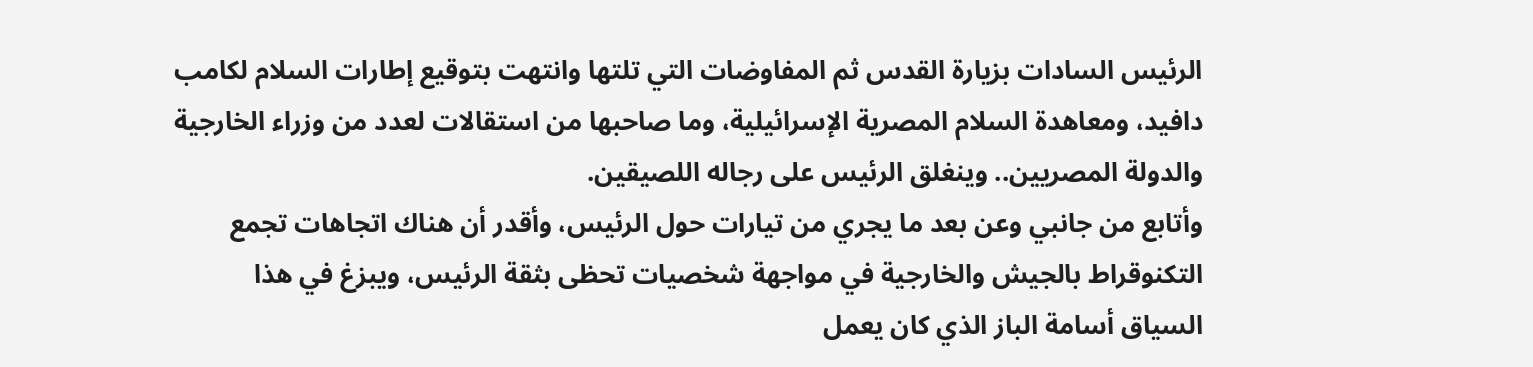الرئيس السادات بزيارة القدس ثم المفاوضات التي تلتها وانتهت بتوقيع إطارات السلام لكامب دافيد، ومعاهدة السلام المصرية الإسرائيلية، وما صاحبها من استقالات لعدد من وزراء الخارجية والدولة المصريين.. وينغلق الرئيس على رجاله اللصيقين.
وأتابع من جانبي وعن بعد ما يجري من تيارات حول الرئيس، وأقدر أن هناك اتجاهات تجمع التكنوقراط بالجيش والخارجية في مواجهة شخصيات تحظى بثقة الرئيس، ويبزغ في هذا السياق أسامة الباز الذي كان يعمل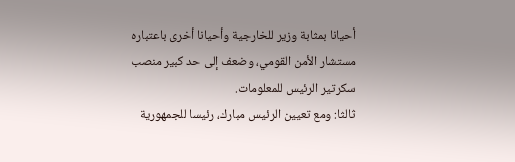أحيانا بمثابة وزير للخارجية وأحيانا أخرى باعتباره مستشار الأمن القومي، وضعف إلى حد كبير منصب سكرتير الرئيس للمعلومات.
ثالثا: ومع تعيين الرئيس مبارك، رئيسا للجمهورية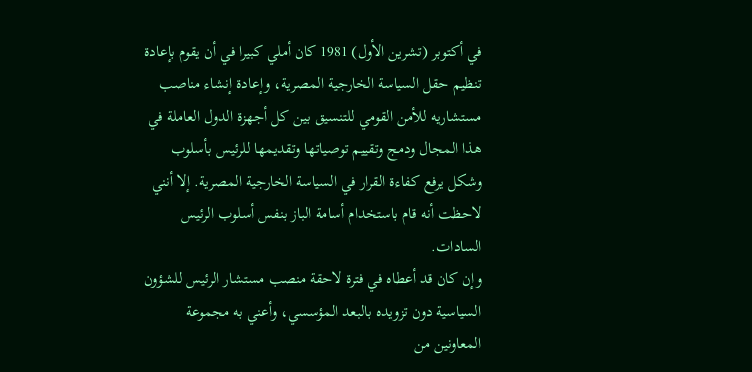في أكتوبر (تشرين الأول) 1981 كان أملي كبيرا في أن يقوم بإعادة تنظيم حقل السياسة الخارجية المصرية، وإعادة إنشاء مناصب مستشاريه للأمن القومي للتنسيق بين كل أجهزة الدول العاملة في هذا المجال ودمج وتقييم توصياتها وتقديمها للرئيس بأسلوب وشكل يرفع كفاءة القرار في السياسة الخارجية المصرية. إلا أنني لاحظت أنه قام باستخدام أسامة الباز بنفس أسلوب الرئيس السادات.
وإن كان قد أعطاه في فترة لاحقة منصب مستشار الرئيس للشؤون السياسية دون تزويده بالبعد المؤسسي، وأعني به مجموعة المعاونين من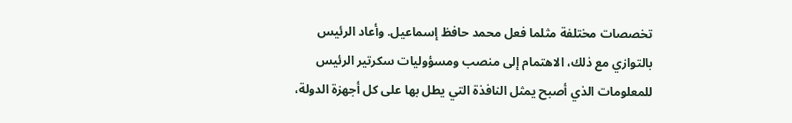تخصصات مختلفة مثلما فعل محمد حافظ إسماعيل. وأعاد الرئيس بالتوازي مع ذلك، الاهتمام إلى منصب ومسؤوليات سكرتير الرئيس للمعلومات الذي أصبح يمثل النافذة التي يطل بها على كل أجهزة الدولة،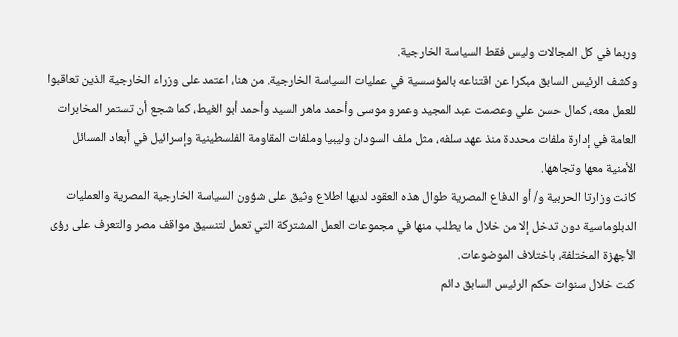وربما في كل المجالات وليس فقط السياسة الخارجية.
وكشف الرئيس السابق مبكرا عن اقتناعه بالمؤسسية في عمليات السياسة الخارجية. من هنا، اعتمد على وزراء الخارجية الذين تعاقبوا للعمل معه، كمال حسن علي وعصمت عبد المجيد وعمرو موسى وأحمد ماهر السيد وأحمد أبو الغيط، كما شجع أن تستمر المخابرات العامة في إدارة ملفات محددة منذ عهد سلفه، مثل ملف السودان وليبيا وملفات المقاومة الفلسطينية وإسرائيل في أبعاد المسائل الأمنية معها وتجاهها.
كانت وزارتا الحربية و/ أو الدفاع المصرية طوال هذه العقود لديها اطلاع وثيق على شؤون السياسة الخارجية المصرية والعمليات الدبلوماسية دون تدخل إلا من خلال ما يطلب منها في مجموعات العمل المشتركة التي تعمل لتنسيق مواقف مصر والتعرف على رؤى الأجهزة المختلفة، باختلاف الموضوعات.
كنت خلال سنوات حكم الرئيس السابق دائم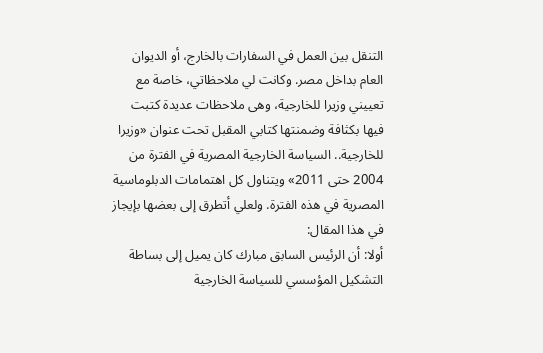التنقل بين العمل في السفارات بالخارج، أو الديوان العام بداخل مصر. وكانت لي ملاحظاتي، خاصة مع تعييني وزيرا للخارجية، وهى ملاحظات عديدة كتبت فيها بكثافة وضمنتها كتابي المقبل تحت عنوان «وزيرا للخارجية.. السياسة الخارجية المصرية في الفترة من 2004 حتى 2011» ويتناول كل اهتمامات الدبلوماسية المصرية في هذه الفترة. ولعلي أتطرق إلى بعضها بإيجاز في هذا المقال:
أولا: أن الرئيس السابق مبارك كان يميل إلى بساطة التشكيل المؤسسي للسياسة الخارجية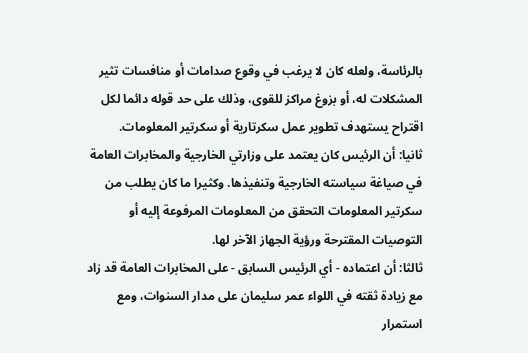بالرئاسة، ولعله كان لا يرغب في وقوع صدامات أو منافسات تثير المشكلات له، أو بزوغ مراكز للقوى، وذلك على حد قوله دائما لكل اقتراح يستهدف تطوير عمل سكرتارية أو سكرتير المعلومات.
ثانيا: أن الرئيس كان يعتمد على وزارتي الخارجية والمخابرات العامة في صياغة سياسته الخارجية وتنفيذها. وكثيرا ما كان يطلب من سكرتير المعلومات التحقق من المعلومات المرفوعة إليه أو التوصيات المقترحة ورؤية الجهاز الآخر لها.
ثالثا: أن اعتماده - أي الرئيس السابق - على المخابرات العامة قد زاد مع زيادة ثقته في اللواء عمر سليمان على مدار السنوات، ومع استمرار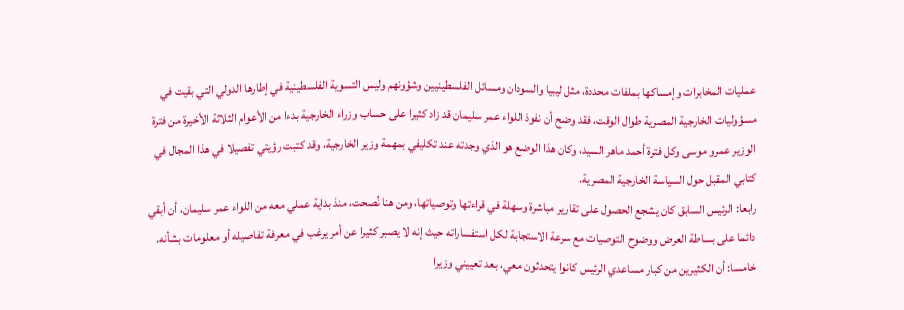عمليات المخابرات وإمساكها بملفات محددة، مثل ليبيا والسودان ومسائل الفلسطينيين وشؤونهم وليس التسوية الفلسطينية في إطارها الدولي التي بقيت في مسؤوليات الخارجية المصرية طوال الوقت، فقد وضح أن نفوذ اللواء عمر سليمان قد زاد كثيرا على حساب وزراء الخارجية بدءا من الأعوام الثلاثة الأخيرة من فترة الوزير عمرو موسى وكل فترة أحمد ماهر السيد، وكان هذا الوضع هو الذي وجدته عند تكليفي بمهمة وزير الخارجية، وقد كتبت رؤيتي تفصيلا في هذا المجال في كتابي المقبل حول السياسة الخارجية المصرية.
رابعا: الرئيس السابق كان يشجع الحصول على تقارير مباشرة وسهلة في قراءتها وتوصياتها، ومن هنا نُصحت، منذ بداية عملي معه من اللواء عمر سليمان، أن أبقي دائما على بساطة العرض ووضوح التوصيات مع سرعة الاستجابة لكل استفساراته حيث إنه لا يصبر كثيرا عن أمر يرغب في معرفة تفاصيله أو معلومات بشأنه.
خامسا: أن الكثيرين من كبار مساعدي الرئيس كانوا يتحدثون معي، بعد تعييني وزيرا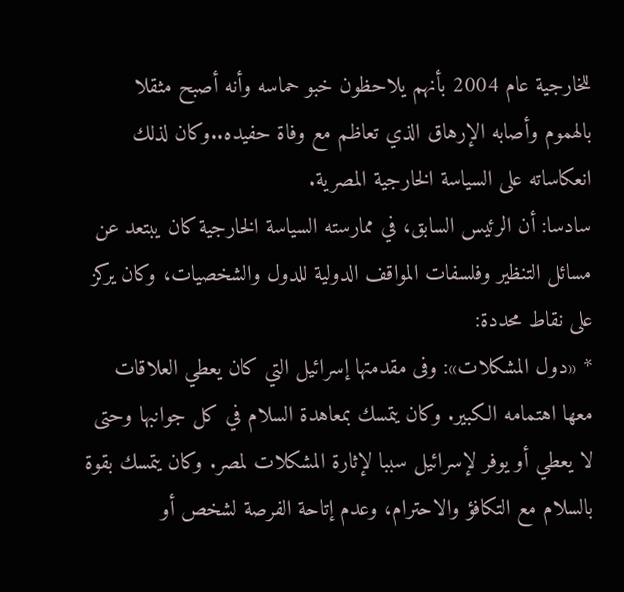للخارجية عام 2004 بأنهم يلاحظون خبو حماسه وأنه أصبح مثقلا بالهموم وأصابه الإرهاق الذي تعاظم مع وفاة حفيده..وكان لذلك انعكاساته على السياسة الخارجية المصرية.
سادسا: أن الرئيس السابق، في ممارسته السياسة الخارجية كان يبتعد عن مسائل التنظير وفلسفات المواقف الدولية للدول والشخصيات، وكان يركز على نقاط محددة:
* «دول المشكلات»: وفى مقدمتها إسرائيل التي كان يعطي العلاقات معها اهتمامه الكبير. وكان يتمسك بمعاهدة السلام في كل جوانبها وحتى لا يعطي أو يوفر لإسرائيل سببا لإثارة المشكلات لمصر. وكان يتمسك بقوة بالسلام مع التكافؤ والاحترام، وعدم إتاحة الفرصة لشخص أو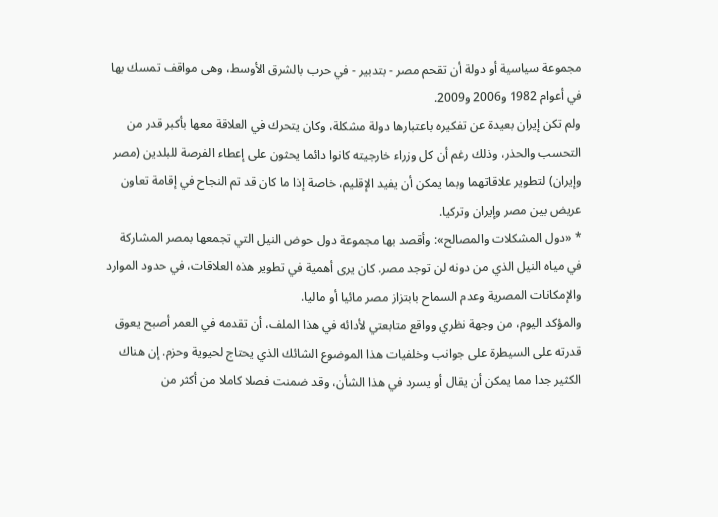مجموعة سياسية أو دولة أن تقحم مصر - بتدبير - في حرب بالشرق الأوسط، وهى مواقف تمسك بها في أعوام 1982 و2006 و2009.
ولم تكن إيران بعيدة عن تفكيره باعتبارها دولة مشكلة، وكان يتحرك في العلاقة معها بأكبر قدر من التحسب والحذر، وذلك رغم أن كل وزراء خارجيته كانوا دائما يحثون على إعطاء الفرصة للبلدين (مصر وإيران) لتطوير علاقاتهما وبما يمكن أن يفيد الإقليم، خاصة إذا ما كان قد تم النجاح في إقامة تعاون عريض بين مصر وإيران وتركيا.
* «دول المشكلات والمصالح»: وأقصد بها مجموعة دول حوض النيل التي تجمعها بمصر المشاركة في مياه النيل الذي من دونه لن توجد مصر. كان يرى أهمية في تطوير هذه العلاقات، في حدود الموارد والإمكانات المصرية وعدم السماح بابتزاز مصر مائيا أو ماليا.
والمؤكد اليوم، من وجهة نظري وواقع متابعتي لأدائه في هذا الملف، أن تقدمه في العمر أصبح يعوق قدرته على السيطرة على جوانب وخلفيات هذا الموضوع الشائك الذي يحتاج لحيوية وحزم. إن هناك الكثير جدا مما يمكن أن يقال أو يسرد في هذا الشأن، وقد ضمنت فصلا كاملا من أكثر من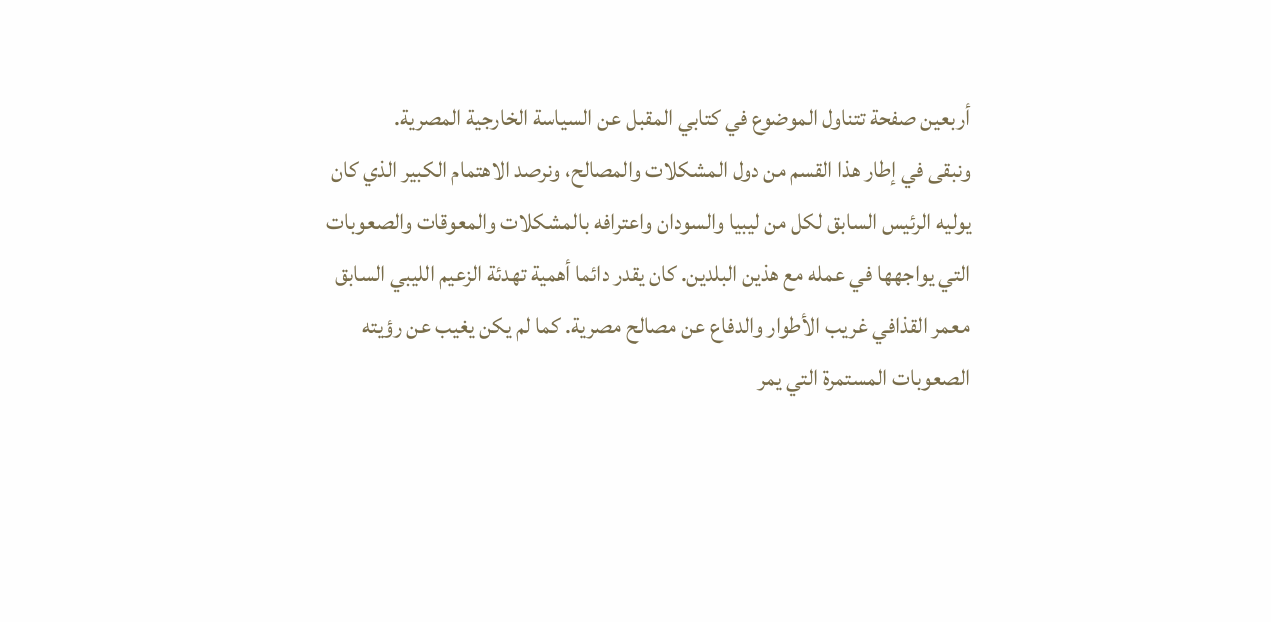أربعين صفحة تتناول الموضوع في كتابي المقبل عن السياسة الخارجية المصرية.
ونبقى في إطار هذا القسم من دول المشكلات والمصالح، ونرصد الاهتمام الكبير الذي كان يوليه الرئيس السابق لكل من ليبيا والسودان واعترافه بالمشكلات والمعوقات والصعوبات التي يواجهها في عمله مع هذين البلدين. كان يقدر دائما أهمية تهدئة الزعيم الليبي السابق معمر القذافي غريب الأطوار والدفاع عن مصالح مصرية. كما لم يكن يغيب عن رؤيته الصعوبات المستمرة التي يمر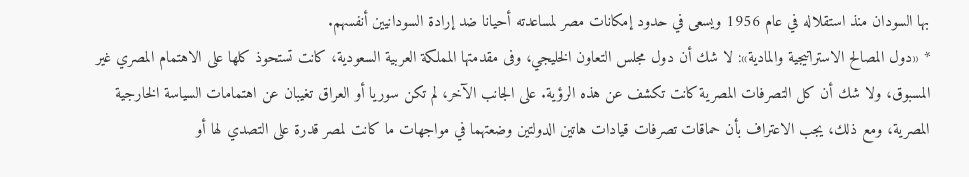بها السودان منذ استقلاله في عام 1956 ويسعى في حدود إمكانات مصر لمساعدته أحيانا ضد إرادة السودانيين أنفسهم.
* «دول المصالح الاستراتيجية والمادية»: لا شك أن دول مجلس التعاون الخليجي، وفى مقدمتها المملكة العربية السعودية، كانت تستحوذ كلها على الاهتمام المصري غير المسبوق، ولا شك أن كل التصرفات المصرية كانت تكشف عن هذه الرؤية. على الجانب الآخر، لم تكن سوريا أو العراق تغيبان عن اهتمامات السياسة الخارجية المصرية، ومع ذلك، يجب الاعتراف بأن حماقات تصرفات قيادات هاتين الدولتين وضعتهما في مواجهات ما كانت لمصر قدرة على التصدي لها أو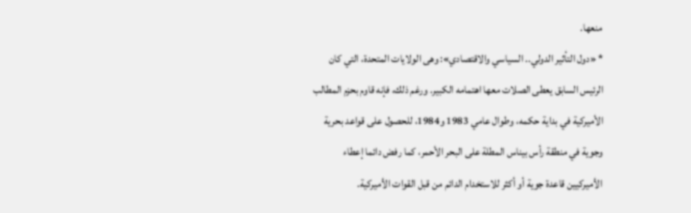منعها.
* «دول التأثير الدولي.. السياسي والاقتصادي»: وهى الولايات المتحدة، التي كان الرئيس السابق يعطى الصلات معها اهتمامه الكبير. ورغم ذلك، فإنه قاوم بحزم المطالب الأميركية في بداية حكمه، وطوال عامي 1983 و1984، للحصول على قواعد بحرية وجوية في منطقة رأس بيناس المطلة على البحر الأحمر، كما رفض دائما إعطاء الأميركيين قاعدة جوية أو أكثر للاستخدام الدائم من قبل القوات الأميركية.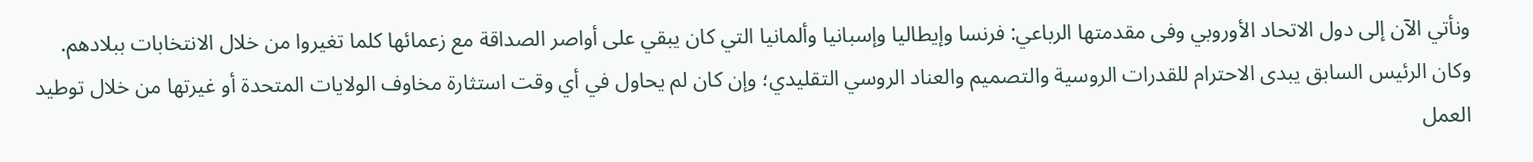ونأتي الآن إلى دول الاتحاد الأوروبي وفى مقدمتها الرباعي: فرنسا وإيطاليا وإسبانيا وألمانيا التي كان يبقي على أواصر الصداقة مع زعمائها كلما تغيروا من خلال الانتخابات ببلادهم.
وكان الرئيس السابق يبدى الاحترام للقدرات الروسية والتصميم والعناد الروسي التقليدي؛ وإن كان لم يحاول في أي وقت استثارة مخاوف الولايات المتحدة أو غيرتها من خلال توطيد العمل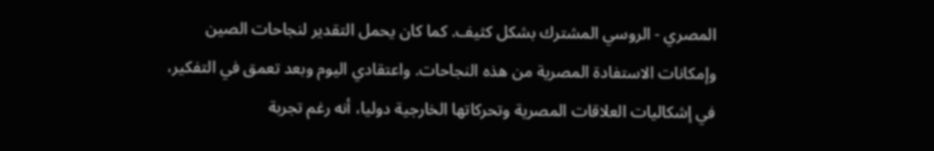المصري - الروسي المشترك بشكل كثيف. كما كان يحمل التقدير لنجاحات الصين وإمكانات الاستفادة المصرية من هذه النجاحات. واعتقادي اليوم وبعد تعمق في التفكير، في إشكاليات العلاقات المصرية وتحركاتها الخارجية دوليا، أنه رغم تجربة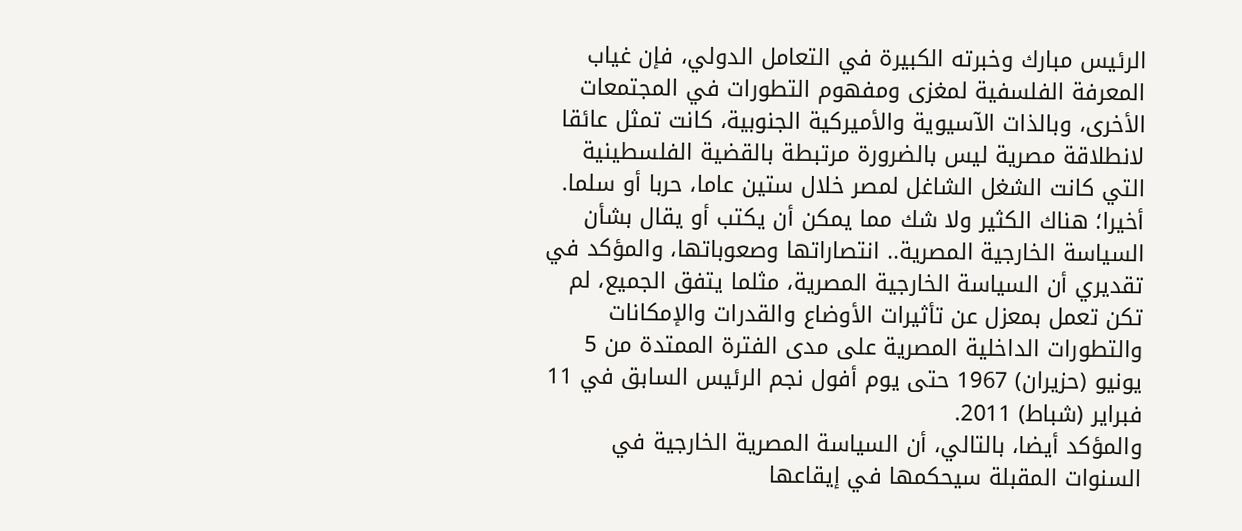الرئيس مبارك وخبرته الكبيرة في التعامل الدولي، فإن غياب المعرفة الفلسفية لمغزى ومفهوم التطورات في المجتمعات الأخرى، وبالذات الآسيوية والأميركية الجنوبية، كانت تمثل عائقا لانطلاقة مصرية ليس بالضرورة مرتبطة بالقضية الفلسطينية التي كانت الشغل الشاغل لمصر خلال ستين عاما، حربا أو سلما.
أخيرا؛ هناك الكثير ولا شك مما يمكن أن يكتب أو يقال بشأن السياسة الخارجية المصرية.. انتصاراتها وصعوباتها، والمؤكد في تقديري أن السياسة الخارجية المصرية، مثلما يتفق الجميع، لم تكن تعمل بمعزل عن تأثيرات الأوضاع والقدرات والإمكانات والتطورات الداخلية المصرية على مدى الفترة الممتدة من 5 يونيو (حزيران) 1967 حتى يوم أفول نجم الرئيس السابق في 11 فبراير (شباط) 2011.
والمؤكد أيضا، بالتالي، أن السياسة المصرية الخارجية في السنوات المقبلة سيحكمها في إيقاعها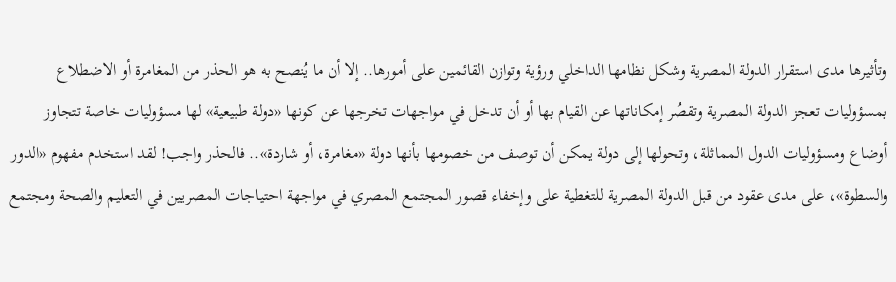وتأثيرها مدى استقرار الدولة المصرية وشكل نظامها الداخلي ورؤية وتوازن القائمين على أمورها.. إلا أن ما يُنصح به هو الحذر من المغامرة أو الاضطلاع بمسؤوليات تعجز الدولة المصرية وتقصُر إمكاناتها عن القيام بها أو أن تدخل في مواجهات تخرجها عن كونها «دولة طبيعية» لها مسؤوليات خاصة تتجاوز أوضاع ومسؤوليات الدول المماثلة، وتحولها إلى دولة يمكن أن توصف من خصومها بأنها دولة «مغامرة، أو شاردة».. فالحذر واجب! لقد استخدم مفهوم «الدور والسطوة»، على مدى عقود من قبل الدولة المصرية للتغطية على وإخفاء قصور المجتمع المصري في مواجهة احتياجات المصريين في التعليم والصحة ومجتمع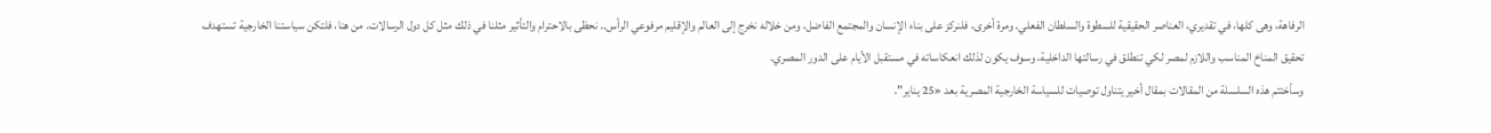الرفاهة، وهى كلها، في تقديري، العناصر الحقيقية للسطوة والسلطان الفعلي. ومرة أخرى، فلنركز على بناء الإنسان والمجتمع الفاضل، ومن خلاله نخرج إلى العالم والإقليم مرفوعي الرأس.. نحظى بالاحترام والتأثير مثلنا في ذلك مثل كل دول الرسالات. من هنا، فلتكن سياستنا الخارجية تستهدف تحقيق المناخ المناسب واللازم لمصر لكي تنطلق في رسالتها الداخلية، وسوف يكون لذلك انعكاساته في مستقبل الأيام على الدور المصري.
وسأختتم هذه السلسلة من المقالات بمقال أخير يتناول توصيات للسياسة الخارجية المصرية بعد «25 يناير".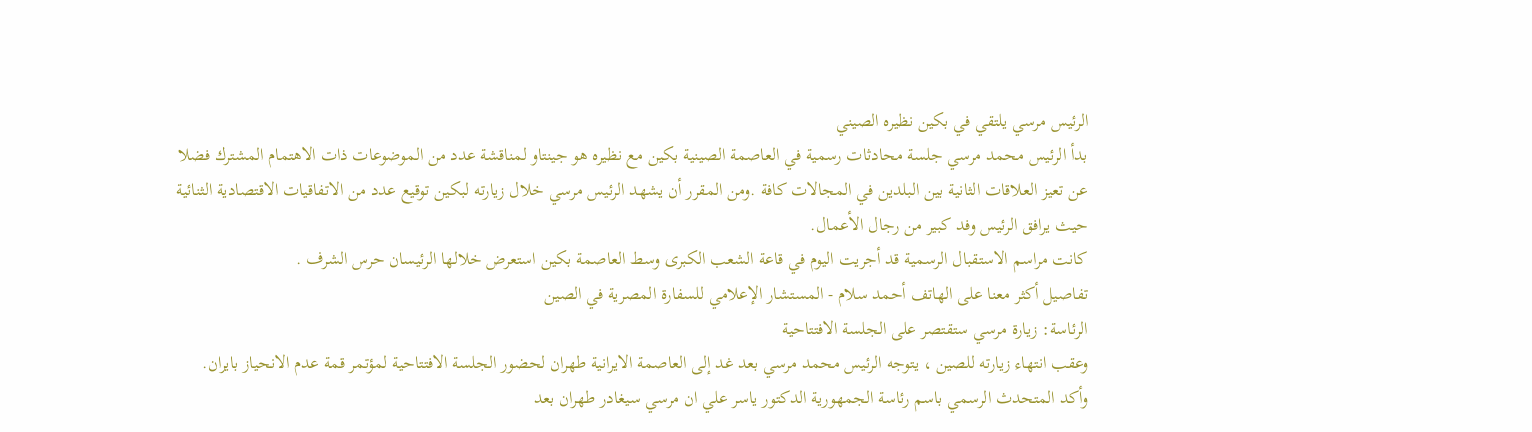الرئيس مرسي يلتقي في بكين نظيره الصيني
بدأ الرئيس محمد مرسي جلسة محادثات رسمية في العاصمة الصينية بكين مع نظيره هو جينتاو لمناقشة عدد من الموضوعات ذات الاهتمام المشترك فضلا عن تعيز العلاقات الثانية بين البلدين في المجالات كافة .ومن المقرر أن يشهد الرئيس مرسي خلال زيارته لبكين توقيع عدد من الاتفاقيات الاقتصادية الثنائية حيث يرافق الرئيس وفد كبير من رجال الأعمال.
كانت مراسم الاستقبال الرسمية قد أجريت اليوم في قاعة الشعب الكبرى وسط العاصمة بكين استعرض خلالها الرئيسان حرس الشرف .
تفاصيل أكثر معنا على الهاتف أحمد سلام - المستشار الإعلامي للسفارة المصرية في الصين
الرئاسة: زيارة مرسي ستقتصر على الجلسة الافتتاحية
وعقب انتهاء زيارته للصين ، يتوجه الرئيس محمد مرسي بعد غد إلى العاصمة الايرانية طهران لحضور الجلسة الافتتاحية لمؤتمر قمة عدم الانحياز بايران.
وأكد المتحدث الرسمي باسم رئاسة الجمهورية الدكتور ياسر علي ان مرسي سيغادر طهران بعد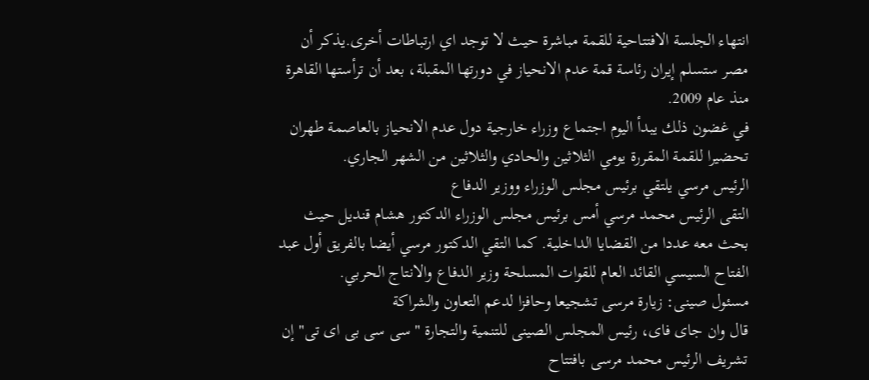انتهاء الجلسة الافتتاحية للقمة مباشرة حيث لا توجد اي ارتباطات أخرى.يذكر أن مصر ستسلم إيران رئاسة قمة عدم الانحياز في دورتها المقبلة، بعد أن ترأستها القاهرة منذ عام 2009.
في غضون ذلك يبدأ اليوم اجتماع وزراء خارجية دول عدم الانحياز بالعاصمة طهران تحضيرا للقمة المقررة يومي الثلاثين والحادي والثلاثين من الشهر الجاري.
الرئيس مرسي يلتقي برئيس مجلس الوزراء ووزير الدفاع
التقى الرئيس محمد مرسي أمس برئيس مجلس الوزراء الدكتور هشام قنديل حيث بحث معه عددا من القضايا الداخلية. كما التقي الدكتور مرسي أيضا بالفريق أول عبد الفتاح السيسي القائد العام للقوات المسلحة وزير الدفاع والانتاج الحربي.
مسئول صينى: زيارة مرسى تشجيعا وحافزا لدعم التعاون والشراكة
قال وان جاى فاى، رئيس المجلس الصينى للتنمية والتجارة "سى سى بى اى تى" إن تشريف الرئيس محمد مرسى بافتتاح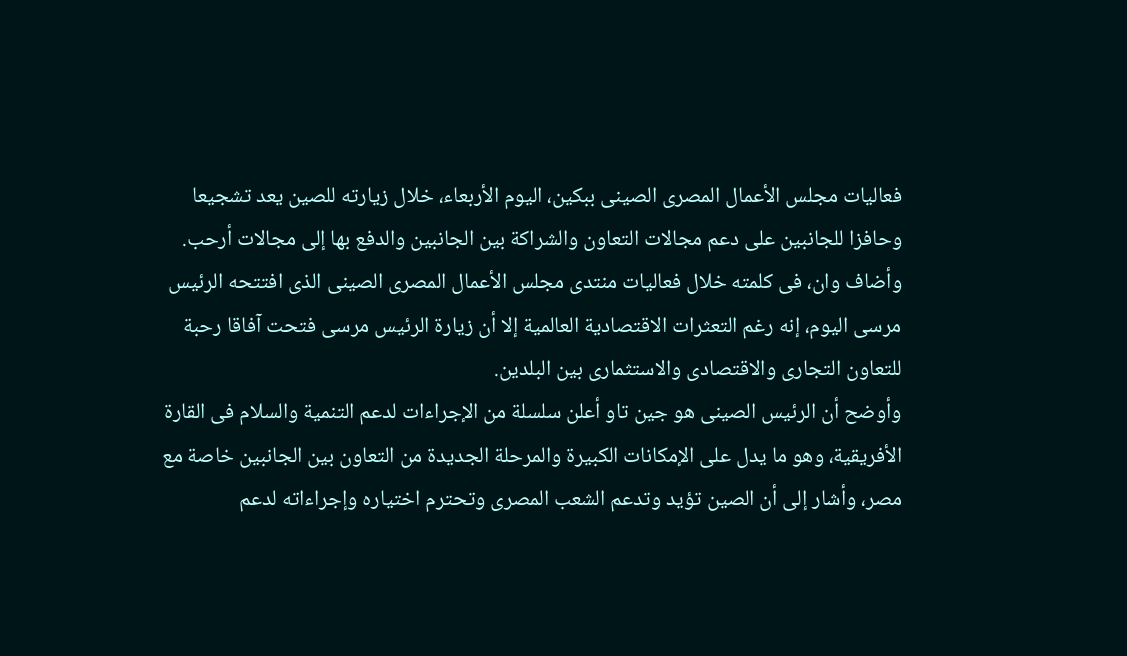فعاليات مجلس الأعمال المصرى الصينى ببكين، اليوم الأربعاء، خلال زيارته للصين يعد تشجيعا وحافزا للجانبين على دعم مجالات التعاون والشراكة بين الجانبين والدفع بها إلى مجالات أرحب.
وأضاف وان، فى كلمته خلال فعاليات منتدى مجلس الأعمال المصرى الصينى الذى افتتحه الرئيس مرسى اليوم، إنه رغم التعثرات الاقتصادية العالمية إلا أن زيارة الرئيس مرسى فتحت آفاقا رحبة للتعاون التجارى والاقتصادى والاستثمارى بين البلدين.
وأوضح أن الرئيس الصينى هو جين تاو أعلن سلسلة من الإجراءات لدعم التنمية والسلام فى القارة الأفريقية، وهو ما يدل على الإمكانات الكبيرة والمرحلة الجديدة من التعاون بين الجانبين خاصة مع مصر، وأشار إلى أن الصين تؤيد وتدعم الشعب المصرى وتحترم اختياره وإجراءاته لدعم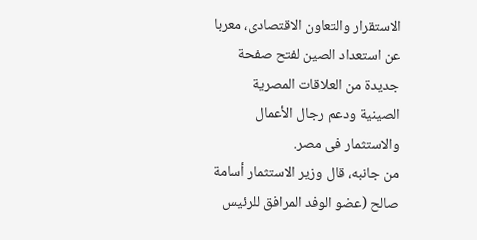الاستقرار والتعاون الاقتصادى، معربا عن استعداد الصين لفتح صفحة جديدة من العلاقات المصرية الصينية ودعم رجال الأعمال والاستثمار فى مصر.
من جانبه، قال وزير الاستثمار أسامة صالح (عضو الوفد المرافق للرئيس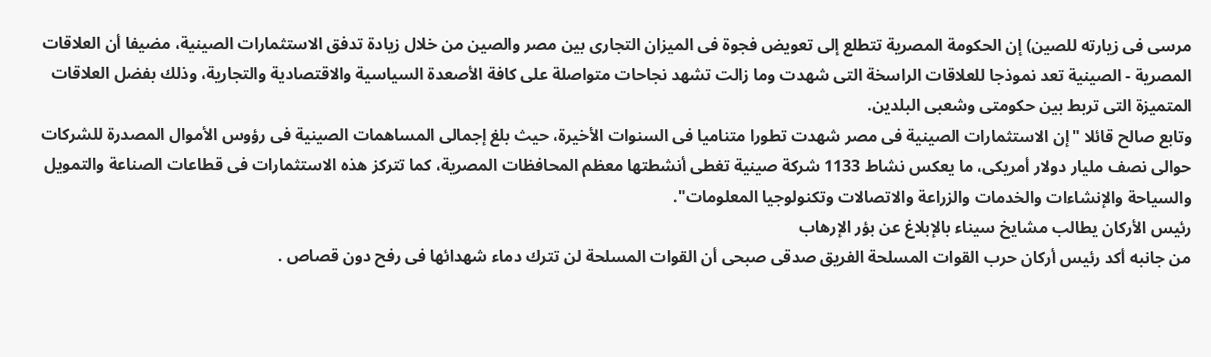مرسى فى زيارته للصين) إن الحكومة المصرية تتطلع إلى تعويض فجوة فى الميزان التجارى بين مصر والصين من خلال زيادة تدفق الاستثمارات الصينية، مضيفا أن العلاقات المصرية - الصينية تعد نموذجا للعلاقات الراسخة التى شهدت وما زالت تشهد نجاحات متواصلة على كافة الأصعدة السياسية والاقتصادية والتجارية، وذلك بفضل العلاقات المتميزة التى تربط بين حكومتى وشعبى البلدين.
وتابع صالح قائلا "إن الاستثمارات الصينية فى مصر شهدت تطورا متناميا فى السنوات الأخيرة، حيث بلغ إجمالى المساهمات الصينية فى رؤوس الأموال المصدرة للشركات حوالى نصف مليار دولار أمريكى، ما يعكس نشاط 1133 شركة صينية تغطى أنشطتها معظم المحافظات المصرية، كما تتركز هذه الاستثمارات فى قطاعات الصناعة والتمويل والسياحة والإنشاءات والخدمات والزراعة والاتصالات وتكنولوجيا المعلومات".
رئيس الأركان يطالب مشايخ سيناء بالإبلاغ عن بؤر الإرهاب
من جانبه أكد رئيس أركان حرب القوات المسلحة الفريق صدقى صبحى أن القوات المسلحة لن تترك دماء شهدائها فى رفح دون قصاص .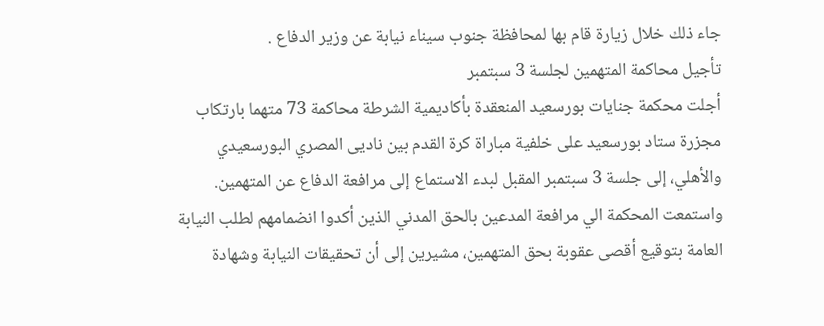جاء ذلك خلال زيارة قام بها لمحافظة جنوب سيناء نيابة عن وزير الدفاع .
تأجيل محاكمة المتهمين لجلسة 3 سبتمبر
أجلت محكمة جنايات بورسعيد المنعقدة بأكاديمية الشرطة محاكمة 73 متهما بارتكاب مجزرة ستاد بورسعيد على خلفية مباراة كرة القدم بين ناديى المصري البورسعيدي والأهلي، إلى جلسة 3 سبتمبر المقبل لبدء الاستماع إلى مرافعة الدفاع عن المتهمين.
واستمعت المحكمة الي مرافعة المدعين بالحق المدني الذين أكدوا انضمامهم لطلب النيابة العامة بتوقيع أقصى عقوبة بحق المتهمين، مشيرين إلى أن تحقيقات النيابة وشهادة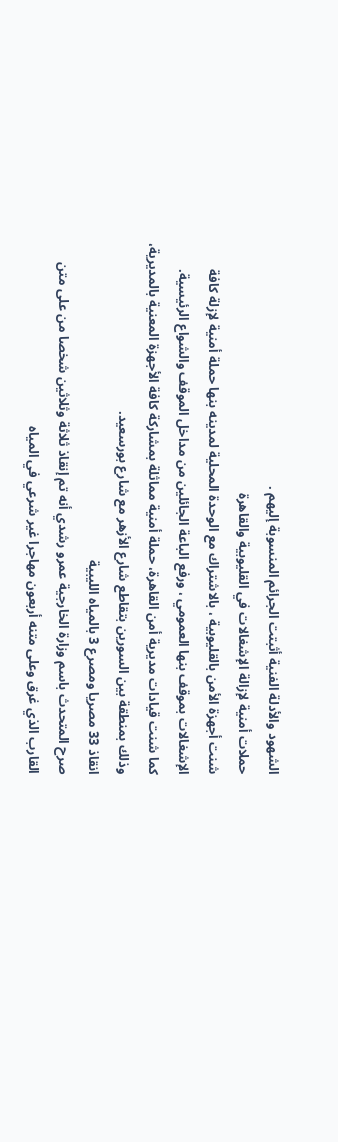الشهود والأدلة الفنية أثبتت الجرائم المنسوبة إليهم .
حملات أمنية لإزالة الإشغالات في القليوبية والقاهرة
شنت أجهزة الأمن بالقليوبية ، بالاشتراك مع الوحدة المحلية لمدينه بنها حملة أمنية لإزلة كافة الإشغالات بموقف بنها العمومي ، ورفع الباعة الجائلين من مداخل الموقف والشواع الرئيسية.
كما شنت قيادات مديرية أمن القاهرة، حملة أمنية مماثلة بمشاركة كافة الأجهزة المعنية بالمديرية، وذلك بمنطقة بين السورين بتقاطع شارع الأزهر مع شارع بورسعيد.
انقاذ 33 مصريا ومصرع 3 بالمياه الليبية
صرح المتحدث باسم وزارة الخارجية عمرو رشدي أنه تم إنقاذ ثلاثة وثلاثين شخصا من على متن القارب الذي غرق وعلى متنه أربعون مهاجرا غير شرعي في المياه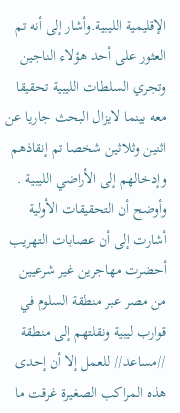الإقليمية الليبية.وأشار إلى أنه تم العثور على أحد هؤلاء الناجين وتجري السلطات الليبية تحقيقا معه بينما لايزال البحث جاريا عن اثنين وثلاثين شخصا تم إنقاذهم وإدخالهم إلى الأراضي الليبية .
وأوضح أن التحقيقات الأولية أشارت إلى أن عصابات التهريب أحضرت مهاجرين غير شرعيين من مصر عبر منطقة السلوم في قوارب ليبية ونقلتهم إلى منطقة //مساعد// للعمل إلا أن إحدى هذه المراكب الصغيرة غرقت ما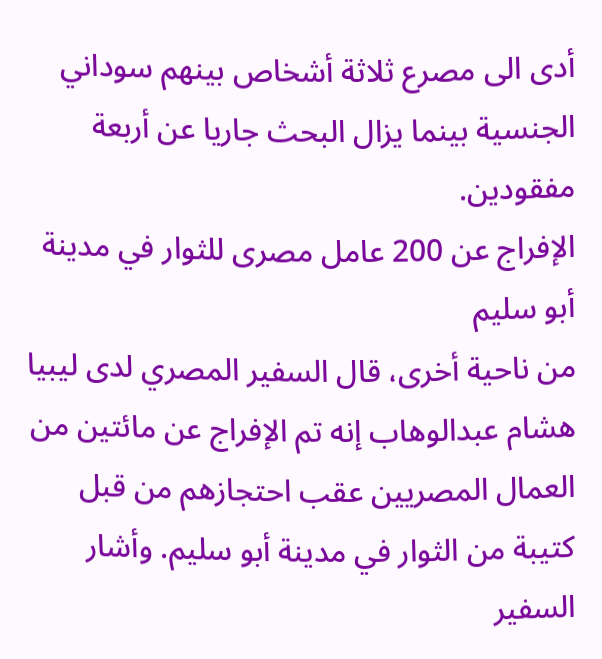أدى الى مصرع ثلاثة أشخاص بينهم سوداني الجنسية بينما يزال البحث جاريا عن أربعة مفقودين.
الإفراج عن 200 عامل مصرى للثوار في مدينة أبو سليم
من ناحية أخرى، قال السفير المصري لدى ليبيا هشام عبدالوهاب إنه تم الإفراج عن مائتين من العمال المصريين عقب احتجازهم من قبل كتيبة من الثوار في مدينة أبو سليم. وأشار السفير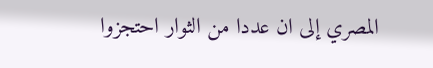المصري إلى ان عددا من الثوار احتجزوا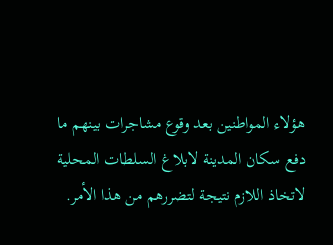هؤلاء المواطنين بعد وقوع مشاجرات بينهم ما دفع سكان المدينة لابلاغ السلطات المحلية لاتخاذ اللازم نتيجة لتضررهم من هذا الأمر.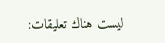ليست هناك تعليقات: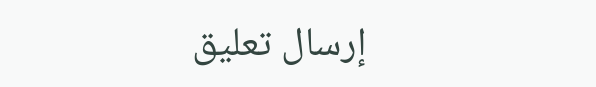إرسال تعليق